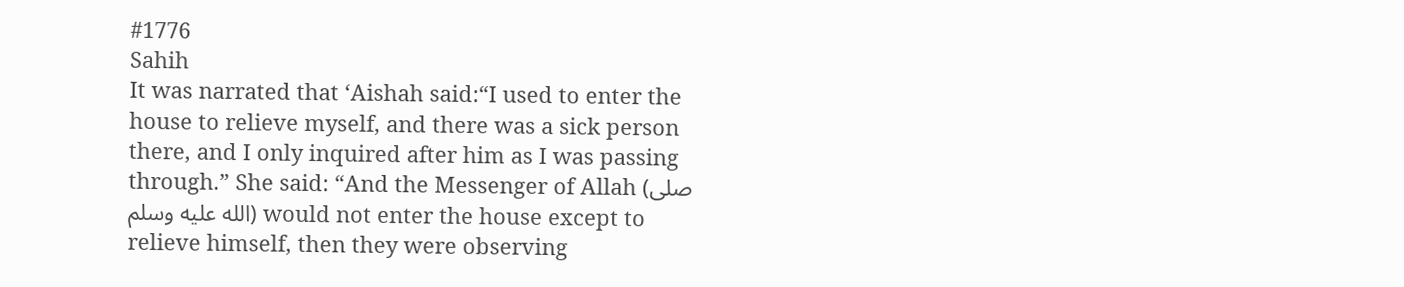#1776
Sahih
It was narrated that ‘Aishah said:“I used to enter the house to relieve myself, and there was a sick person there, and I only inquired after him as I was passing through.” She said: “And the Messenger of Allah (صلى الله عليه وسلم) would not enter the house except to relieve himself, then they were observing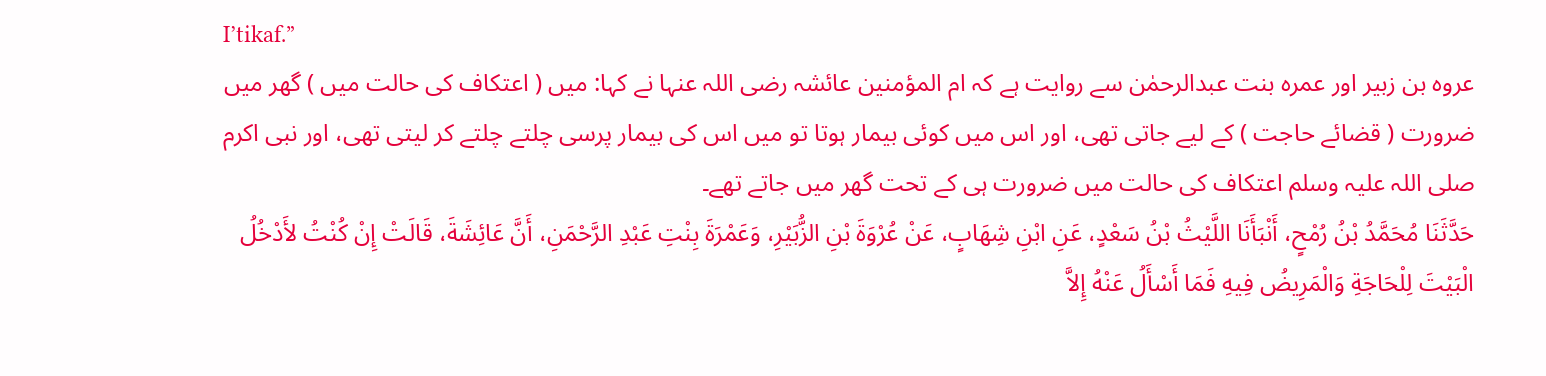I’tikaf.”
عروہ بن زبیر اور عمرہ بنت عبدالرحمٰن سے روایت ہے کہ ام المؤمنین عائشہ رضی اللہ عنہا نے کہا: میں ( اعتکاف کی حالت میں ) گھر میں ضرورت ( قضائے حاجت ) کے لیے جاتی تھی، اور اس میں کوئی بیمار ہوتا تو میں اس کی بیمار پرسی چلتے چلتے کر لیتی تھی، اور نبی اکرم صلی اللہ علیہ وسلم اعتکاف کی حالت میں ضرورت ہی کے تحت گھر میں جاتے تھے۔
حَدَّثَنَا مُحَمَّدُ بْنُ رُمْحٍ، أَنْبَأَنَا اللَّيْثُ بْنُ سَعْدٍ، عَنِ ابْنِ شِهَابٍ، عَنْ عُرْوَةَ بْنِ الزُّبَيْرِ، وَعَمْرَةَ بِنْتِ عَبْدِ الرَّحْمَنِ، أَنَّ عَائِشَةَ، قَالَتْ إِنْ كُنْتُ لأَدْخُلُ الْبَيْتَ لِلْحَاجَةِ وَالْمَرِيضُ فِيهِ فَمَا أَسْأَلُ عَنْهُ إِلاَّ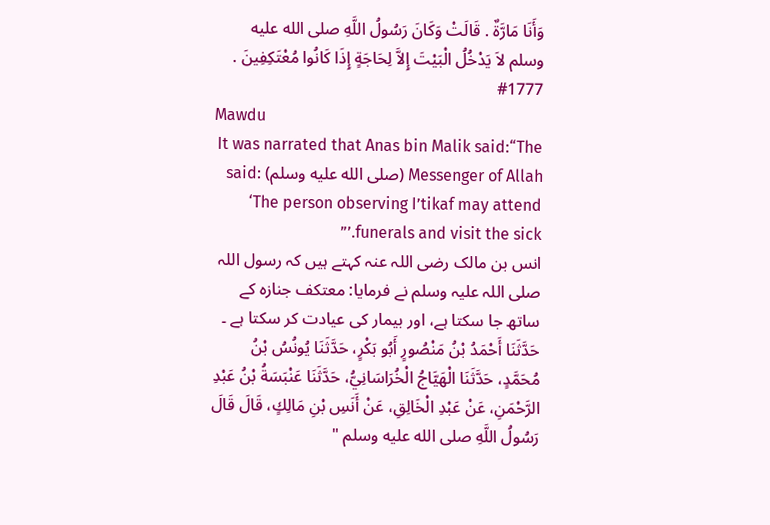وَأَنَا مَارَّةٌ . قَالَتْ وَكَانَ رَسُولُ اللَّهِ صلى الله عليه وسلم لاَ يَدْخُلُ الْبَيْتَ إِلاَّ لِحَاجَةٍ إِذَا كَانُوا مُعْتَكِفِينَ .
#1777
Mawdu
It was narrated that Anas bin Malik said:“The Messenger of Allah (صلى الله عليه وسلم) said: ‘The person observing I’tikaf may attend funerals and visit the sick.’”
انس بن مالک رضی اللہ عنہ کہتے ہیں کہ رسول اللہ صلی اللہ علیہ وسلم نے فرمایا: معتکف جنازہ کے ساتھ جا سکتا ہے، اور بیمار کی عیادت کر سکتا ہے ۔
حَدَّثَنَا أَحْمَدُ بْنُ مَنْصُورٍ أَبُو بَكْرٍ، حَدَّثَنَا يُونُسُ بْنُ مُحَمَّدٍ، حَدَّثَنَا الْهَيَّاجُ الْخُرَاسَانِيُّ، حَدَّثَنَا عَنْبَسَةُ بْنُ عَبْدِ الرَّحْمَنِ، عَنْ عَبْدِ الْخَالِقِ، عَنْ أَنَسِ بْنِ مَالِكٍ، قَالَ قَالَ رَسُولُ اللَّهِ صلى الله عليه وسلم "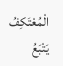الْمُعْتَكِفُ يَتْبَعُ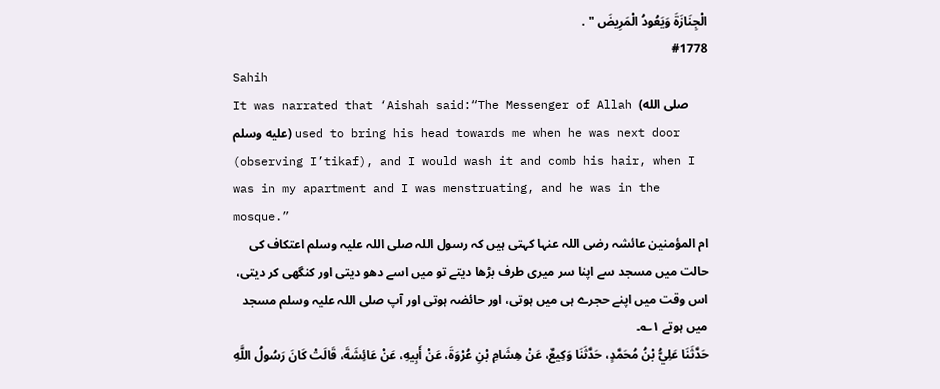الْجِنَازَةَ وَيَعُودُ الْمَرِيضَ " .
#1778
Sahih
It was narrated that ‘Aishah said:“The Messenger of Allah (صلى الله عليه وسلم) used to bring his head towards me when he was next door (observing I’tikaf), and I would wash it and comb his hair, when I was in my apartment and I was menstruating, and he was in the mosque.”
ام المؤمنین عائشہ رضی اللہ عنہا کہتی ہیں کہ رسول اللہ صلی اللہ علیہ وسلم اعتکاف کی حالت میں مسجد سے اپنا سر میری طرف بڑھا دیتے تو میں اسے دھو دیتی اور کنگھی کر دیتی، اس وقت میں اپنے حجرے ہی میں ہوتی، اور حائضہ ہوتی اور آپ صلی اللہ علیہ وسلم مسجد میں ہوتے ۱؎۔
حَدَّثَنَا عَلِيُّ بْنُ مُحَمَّدٍ، حَدَّثَنَا وَكِيعٌ، عَنْ هِشَامِ بْنِ عُرْوَةَ، عَنْ أَبِيهِ، عَنْ عَائِشَةَ، قَالَتْ كَانَ رَسُولُ اللَّهِ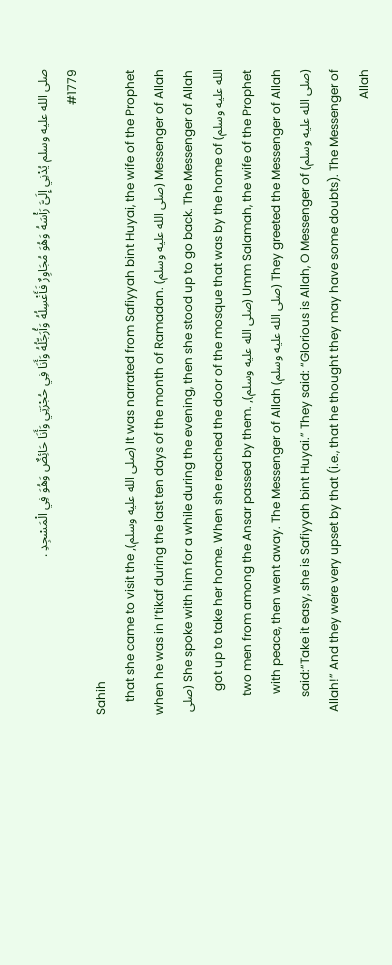صلى الله عليه وسلم يُدْنِي إِلَىَّ رَأْسَهُ وَهُوَ مُجَاوِرٌ فَأَغْسِلُهُ وَأُرَجِّلُهُ وَأَنَا فِي حُجْرَتِي وَأَنَا حَائِضٌ وَهُوَ فِي الْمَسْجِدِ .
#1779
Sahih
It was narrated from Safiyyah bint Huyai, the wife of the Prophet (صلى الله عليه وسلم), that she came to visit the Messenger of Allah (صلى الله عليه وسلم) when he was in I’tikaf during the last ten days of the month of Ramadan. She spoke with him for a while during the evening, then she stood up to go back. The Messenger of Allah (صلى الله عليه وسلم) got up to take her home. When she reached the door of the mosque that was by the home of Umm Salamah, the wife of the Prophet (صلى الله عليه وسلم), two men from among the Ansar passed by them. They greeted the Messenger of Allah (صلى الله عليه وسلم) with peace, then went away. The Messenger of Allah (صلى الله عليه وسلم) said:“Take it easy, she is Safiyyah bint Huyai.” They said: “Glorious is Allah, O Messenger of Allah!” And they were very upset by that (i.e., that he thought they may have some doubts). The Messenger of Allah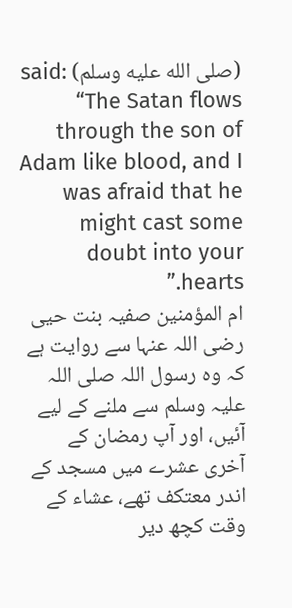(صلى الله عليه وسلم) said: “The Satan flows through the son of Adam like blood, and I was afraid that he might cast some doubt into your hearts.”
ام المؤمنین صفیہ بنت حیی رضی اللہ عنہا سے روایت ہے کہ وہ رسول اللہ صلی اللہ علیہ وسلم سے ملنے کے لیے آئیں، اور آپ رمضان کے آخری عشرے میں مسجد کے اندر معتکف تھے، عشاء کے وقت کچھ دیر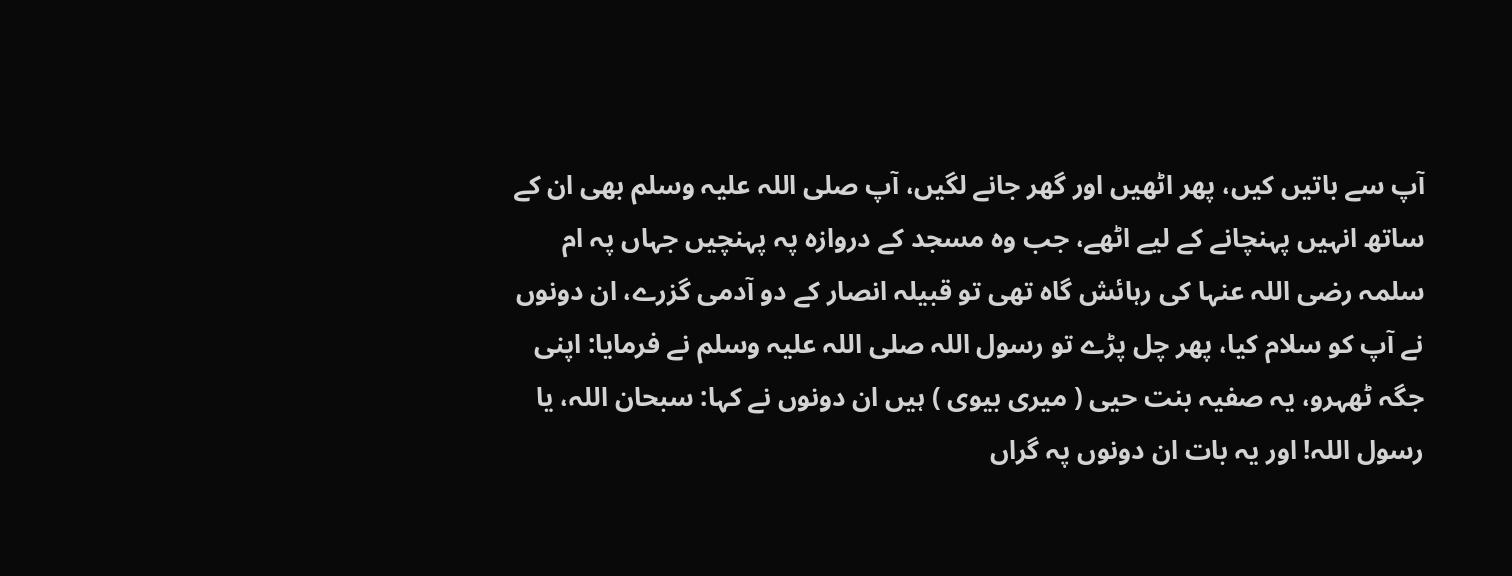آپ سے باتیں کیں، پھر اٹھیں اور گھر جانے لگیں، آپ صلی اللہ علیہ وسلم بھی ان کے ساتھ انہیں پہنچانے کے لیے اٹھے، جب وہ مسجد کے دروازہ پہ پہنچیں جہاں پہ ام سلمہ رضی اللہ عنہا کی رہائش گاہ تھی تو قبیلہ انصار کے دو آدمی گزرے، ان دونوں نے آپ کو سلام کیا، پھر چل پڑے تو رسول اللہ صلی اللہ علیہ وسلم نے فرمایا: اپنی جگہ ٹھہرو، یہ صفیہ بنت حیی ( میری بیوی ) ہیں ان دونوں نے کہا: سبحان اللہ، یا رسول اللہ! اور یہ بات ان دونوں پہ گراں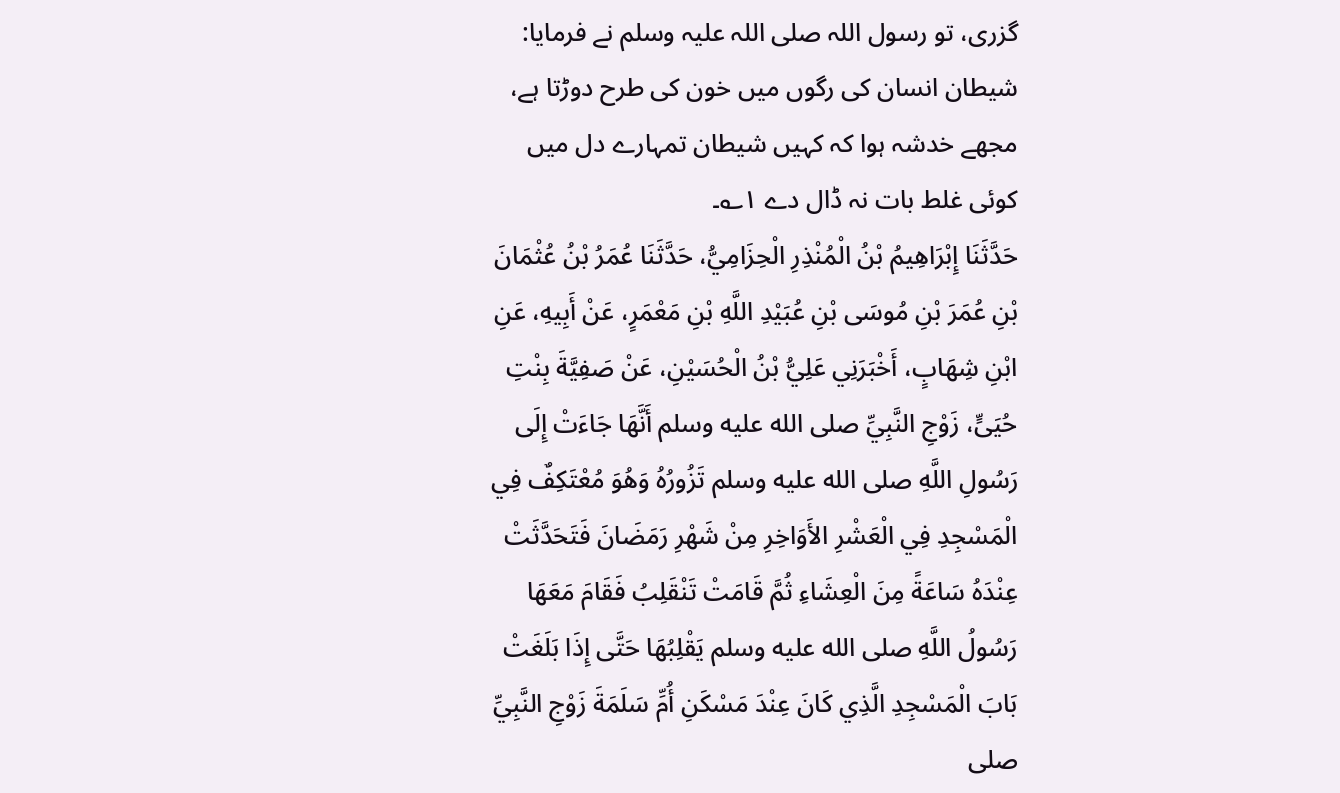گزری، تو رسول اللہ صلی اللہ علیہ وسلم نے فرمایا: شیطان انسان کی رگوں میں خون کی طرح دوڑتا ہے، مجھے خدشہ ہوا کہ کہیں شیطان تمہارے دل میں کوئی غلط بات نہ ڈال دے ۱؎۔
حَدَّثَنَا إِبْرَاهِيمُ بْنُ الْمُنْذِرِ الْحِزَامِيُّ، حَدَّثَنَا عُمَرُ بْنُ عُثْمَانَ بْنِ عُمَرَ بْنِ مُوسَى بْنِ عُبَيْدِ اللَّهِ بْنِ مَعْمَرٍ، عَنْ أَبِيهِ، عَنِ ابْنِ شِهَابٍ، أَخْبَرَنِي عَلِيُّ بْنُ الْحُسَيْنِ، عَنْ صَفِيَّةَ بِنْتِ حُيَىٍّ، زَوْجِ النَّبِيِّ صلى الله عليه وسلم أَنَّهَا جَاءَتْ إِلَى رَسُولِ اللَّهِ صلى الله عليه وسلم تَزُورُهُ وَهُوَ مُعْتَكِفٌ فِي الْمَسْجِدِ فِي الْعَشْرِ الأَوَاخِرِ مِنْ شَهْرِ رَمَضَانَ فَتَحَدَّثَتْ عِنْدَهُ سَاعَةً مِنَ الْعِشَاءِ ثُمَّ قَامَتْ تَنْقَلِبُ فَقَامَ مَعَهَا رَسُولُ اللَّهِ صلى الله عليه وسلم يَقْلِبُهَا حَتَّى إِذَا بَلَغَتْ بَابَ الْمَسْجِدِ الَّذِي كَانَ عِنْدَ مَسْكَنِ أُمِّ سَلَمَةَ زَوْجِ النَّبِيِّ صلى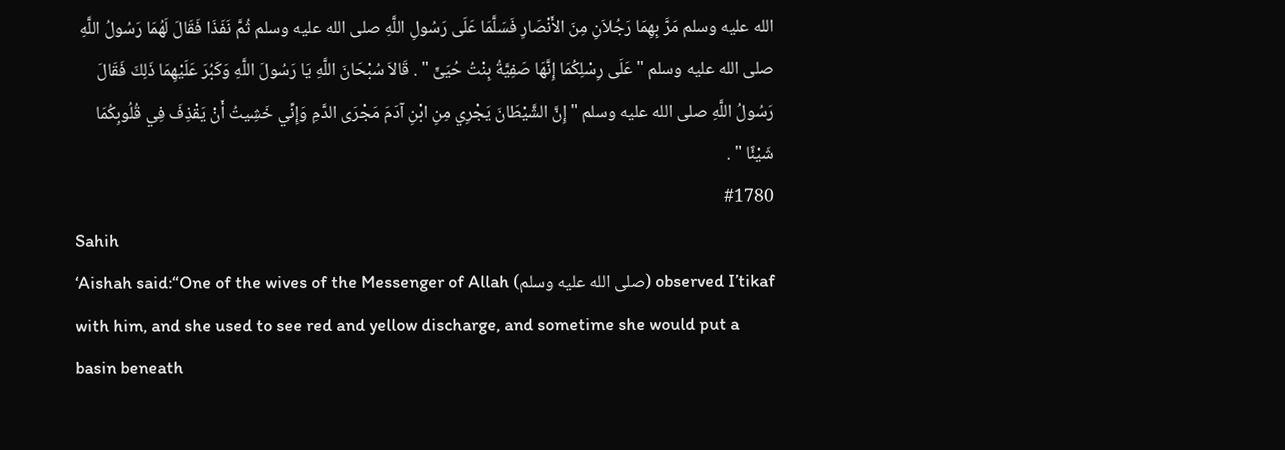الله عليه وسلم مَرَّ بِهِمَا رَجُلاَنِ مِنَ الأَنْصَارِ فَسَلَّمَا عَلَى رَسُولِ اللَّهِ صلى الله عليه وسلم ثُمَّ نَفَذَا فَقَالَ لَهُمَا رَسُولُ اللَّهِ صلى الله عليه وسلم " عَلَى رِسْلِكُمَا إِنَّهَا صَفِيَّةُ بِنْتُ حُيَىٍّ " . قَالاَ سُبْحَانَ اللَّهِ يَا رَسُولَ اللَّهِ وَكَبُرَ عَلَيْهِمَا ذَلِكَ فَقَالَ رَسُولُ اللَّهِ صلى الله عليه وسلم " إِنَّ الشَّيْطَانَ يَجْرِي مِنِ ابْنِ آدَمَ مَجْرَى الدَّمِ وَإِنِّي خَشِيتُ أَنْ يَقْذِفَ فِي قُلُوبِكُمَا شَيْئًا " .
#1780
Sahih
‘Aishah said:“One of the wives of the Messenger of Allah (صلى الله عليه وسلم) observed I’tikaf with him, and she used to see red and yellow discharge, and sometime she would put a basin beneath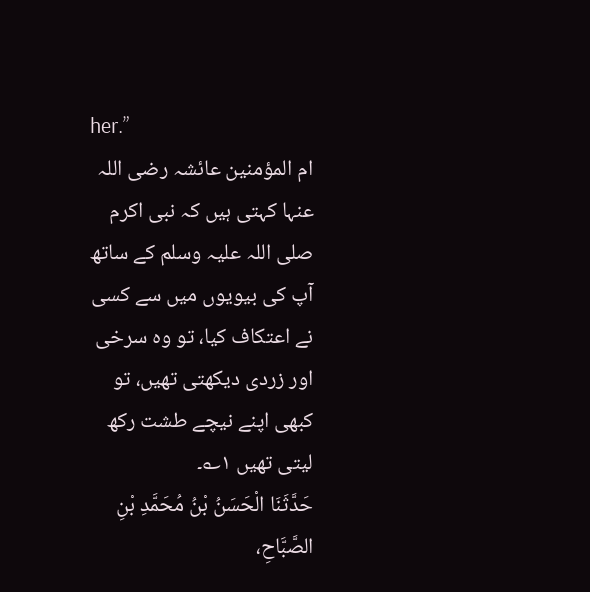her.”
ام المؤمنین عائشہ رضی اللہ عنہا کہتی ہیں کہ نبی اکرم صلی اللہ علیہ وسلم کے ساتھ آپ کی بیویوں میں سے کسی نے اعتکاف کیا، تو وہ سرخی اور زردی دیکھتی تھیں، تو کبھی اپنے نیچے طشت رکھ لیتی تھیں ۱؎۔
حَدَّثَنَا الْحَسَنُ بْنُ مُحَمَّدِ بْنِ الصَّبَّاحِ،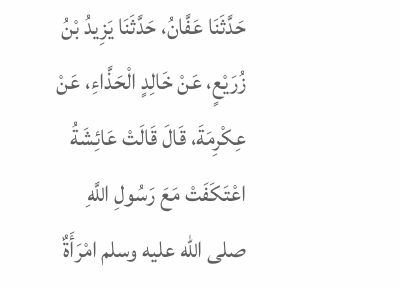حَدَّثَنَا عَفَّانُ، حَدَّثَنَا يَزِيدُ بْنُ زُرَيْعٍ، عَنْ خَالِدٍ الْحَذَّاءِ، عَنْ عِكْرِمَةَ، قَالَ قَالَتْ عَائِشَةُ اعْتَكَفَتْ مَعَ رَسُولِ اللَّهِ صلى الله عليه وسلم امْرَأَةٌ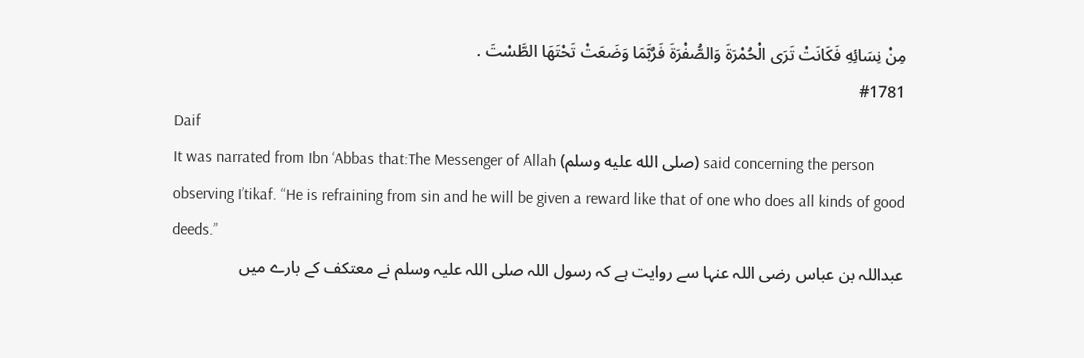مِنْ نِسَائِهِ فَكَانَتْ تَرَى الْحُمْرَةَ وَالصُّفْرَةَ فَرُبَّمَا وَضَعَتْ تَحْتَهَا الطَّسْتَ .
#1781
Daif
It was narrated from Ibn ‘Abbas that:The Messenger of Allah (صلى الله عليه وسلم) said concerning the person observing I’tikaf. “He is refraining from sin and he will be given a reward like that of one who does all kinds of good deeds.”
عبداللہ بن عباس رضی اللہ عنہا سے روایت ہے کہ رسول اللہ صلی اللہ علیہ وسلم نے معتکف کے بارے میں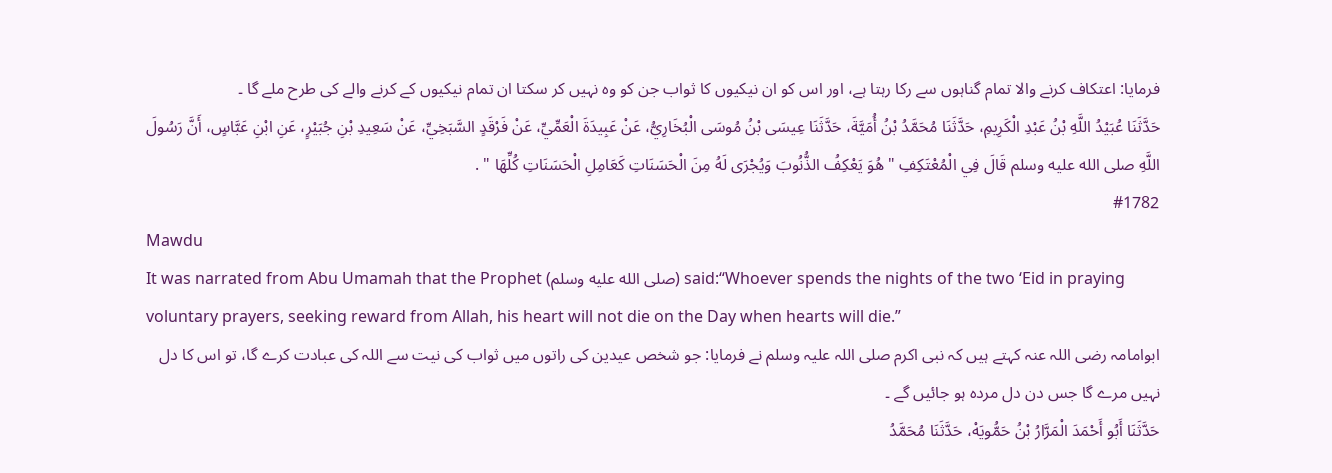فرمایا: اعتکاف کرنے والا تمام گناہوں سے رکا رہتا ہے، اور اس کو ان نیکیوں کا ثواب جن کو وہ نہیں کر سکتا ان تمام نیکیوں کے کرنے والے کی طرح ملے گا ۔
حَدَّثَنَا عُبَيْدُ اللَّهِ بْنُ عَبْدِ الْكَرِيمِ، حَدَّثَنَا مُحَمَّدُ بْنُ أُمَيَّةَ، حَدَّثَنَا عِيسَى بْنُ مُوسَى الْبُخَارِيُّ، عَنْ عَبِيدَةَ الْعَمِّيِّ، عَنْ فَرْقَدٍ السَّبَخِيِّ، عَنْ سَعِيدِ بْنِ جُبَيْرٍ، عَنِ ابْنِ عَبَّاسٍ، أَنَّ رَسُولَ اللَّهِ صلى الله عليه وسلم قَالَ فِي الْمُعْتَكِفِ " هُوَ يَعْكِفُ الذُّنُوبَ وَيُجْرَى لَهُ مِنَ الْحَسَنَاتِ كَعَامِلِ الْحَسَنَاتِ كُلِّهَا " .
#1782
Mawdu
It was narrated from Abu Umamah that the Prophet (صلى الله عليه وسلم) said:“Whoever spends the nights of the two ‘Eid in praying voluntary prayers, seeking reward from Allah, his heart will not die on the Day when hearts will die.”
ابوامامہ رضی اللہ عنہ کہتے ہیں کہ نبی اکرم صلی اللہ علیہ وسلم نے فرمایا: جو شخص عیدین کی راتوں میں ثواب کی نیت سے اللہ کی عبادت کرے گا، تو اس کا دل نہیں مرے گا جس دن دل مردہ ہو جائیں گے ۔
حَدَّثَنَا أَبُو أَحْمَدَ الْمَرَّارُ بْنُ حَمُّويَهْ، حَدَّثَنَا مُحَمَّدُ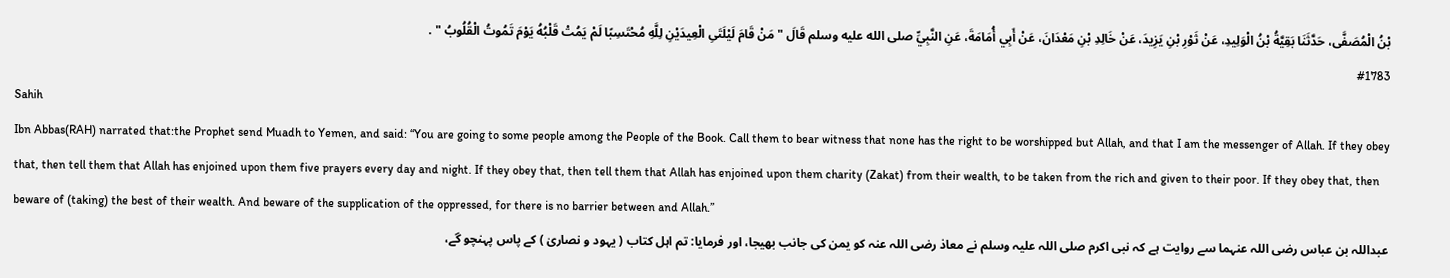بْنُ الْمُصَفَّى، حَدَّثَنَا بَقِيَّةُ بْنُ الْوَلِيدِ، عَنْ ثَوْرِ بْنِ يَزِيدَ، عَنْ خَالِدِ بْنِ مَعْدَانَ، عَنْ أَبِي أُمَامَةَ، عَنِ النَّبِيِّ صلى الله عليه وسلم قَالَ " مَنْ قَامَ لَيْلَتَىِ الْعِيدَيْنِ لِلَّهِ مُحْتَسِبًا لَمْ يَمُتْ قَلْبُهُ يَوْمَ تَمُوتُ الْقُلُوبُ " .
#1783
Sahih
Ibn Abbas(RAH) narrated that:the Prophet send Muadh to Yemen, and said: “You are going to some people among the People of the Book. Call them to bear witness that none has the right to be worshipped but Allah, and that I am the messenger of Allah. If they obey that, then tell them that Allah has enjoined upon them five prayers every day and night. If they obey that, then tell them that Allah has enjoined upon them charity (Zakat) from their wealth, to be taken from the rich and given to their poor. If they obey that, then beware of (taking) the best of their wealth. And beware of the supplication of the oppressed, for there is no barrier between and Allah.”
عبداللہ بن عباس رضی اللہ عنہما سے روایت ہے کہ نبی اکرم صلی اللہ علیہ وسلم نے معاذ رضی اللہ عنہ کو یمن کی جانب بھیجا، اور فرمایا: تم اہل کتاب ( یہود و نصاریٰ ) کے پاس پہنچو گے،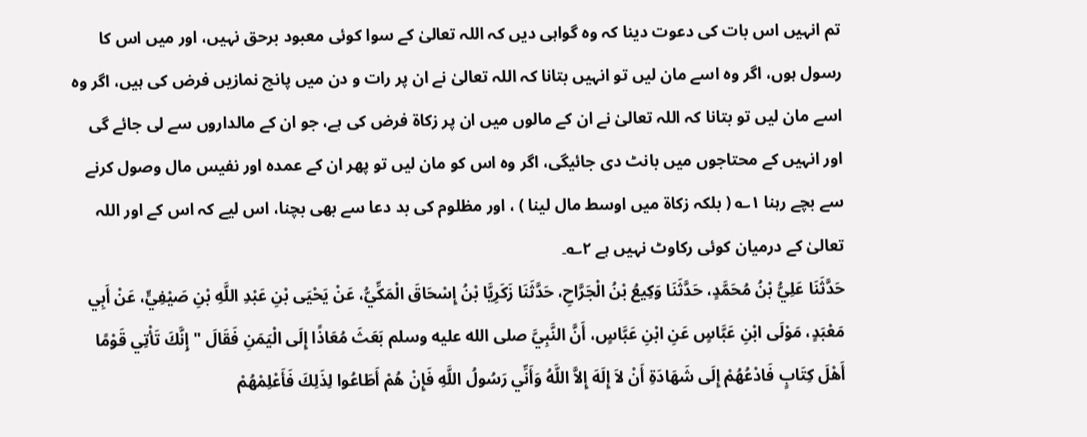تم انہیں اس بات کی دعوت دینا کہ وہ گواہی دیں کہ اللہ تعالیٰ کے سوا کوئی معبود برحق نہیں، اور میں اس کا رسول ہوں، اگر وہ اسے مان لیں تو انہیں بتانا کہ اللہ تعالیٰ نے ان پر رات و دن میں پانچ نمازیں فرض کی ہیں، اگر وہ اسے مان لیں تو بتانا کہ اللہ تعالیٰ نے ان کے مالوں میں ان پر زکاۃ فرض کی ہے، جو ان کے مالداروں سے لی جائے گی اور انہیں کے محتاجوں میں بانٹ دی جائیگی، اگر وہ اس کو مان لیں تو پھر ان کے عمدہ اور نفیس مال وصول کرنے سے بچے رہنا ۱؎ ( بلکہ زکاۃ میں اوسط مال لینا ) ، اور مظلوم کی بد دعا سے بھی بچنا، اس لیے کہ اس کے اور اللہ تعالیٰ کے درمیان کوئی رکاوٹ نہیں ہے ۲؎۔
حَدَّثَنَا عَلِيُّ بْنُ مُحَمَّدٍ، حَدَّثَنَا وَكِيعُ بْنُ الْجَرَّاحِ، حَدَّثَنَا زَكَرِيَّا بْنُ إِسْحَاقَ الْمَكِّيُّ، عَنْ يَحْيَى بْنِ عَبْدِ اللَّهِ بْنِ صَيْفِيٍّ، عَنْ أَبِي مَعْبَدٍ، مَوْلَى ابْنِ عَبَّاسٍ عَنِ ابْنِ عَبَّاسٍ، أَنَّ النَّبِيَّ صلى الله عليه وسلم بَعَثَ مُعَاذًا إِلَى الْيَمَنِ فَقَالَ " إِنَّكَ تَأْتِي قَوْمًا أَهْلَ كِتَابٍ فَادْعُهُمْ إِلَى شَهَادَةِ أَنْ لاَ إِلَهَ إِلاَّ اللَّهُ وَأَنِّي رَسُولُ اللَّهِ فَإِنْ هُمْ أَطَاعُوا لِذَلِكَ فَأَعْلِمْهُمْ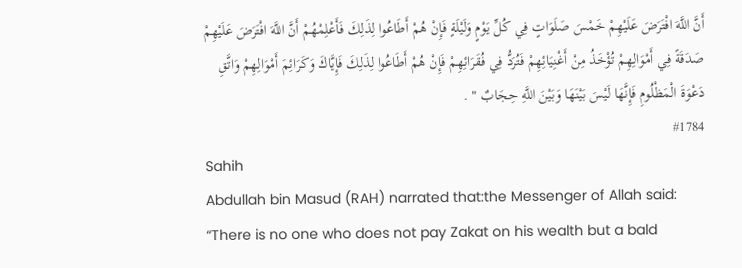أَنَّ اللَّهَ افْتَرَضَ عَلَيْهِمْ خَمْسَ صَلَوَاتٍ فِي كُلِّ يَوْمٍ وَلَيْلَةٍ فَإِنْ هُمْ أَطَاعُوا لِذَلِكَ فَأَعْلِمْهُمْ أَنَّ اللَّهَ افْتَرَضَ عَلَيْهِمْ صَدَقَةً فِي أَمْوَالِهِمْ تُؤْخَذُ مِنْ أَغْنِيَائِهِمْ فَتُرَدُّ فِي فُقَرَائِهِمْ فَإِنْ هُمْ أَطَاعُوا لِذَلِكَ فَإِيَّاكَ وَكَرَائِمَ أَمْوَالِهِمْ وَاتَّقِ دَعْوَةَ الْمَظْلُومِ فَإِنَّهَا لَيْسَ بَيْنَهَا وَبَيْنَ اللَّهِ حِجَابٌ " .
#1784
Sahih
Abdullah bin Masud (RAH) narrated that:the Messenger of Allah said: “There is no one who does not pay Zakat on his wealth but a bald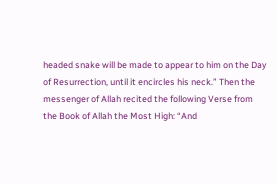headed snake will be made to appear to him on the Day of Resurrection, until it encircles his neck.” Then the messenger of Allah recited the following Verse from the Book of Allah the Most High: “And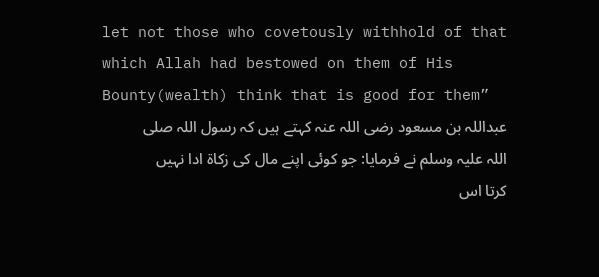let not those who covetously withhold of that which Allah had bestowed on them of His Bounty(wealth) think that is good for them”
عبداللہ بن مسعود رضی اللہ عنہ کہتے ہیں کہ رسول اللہ صلی اللہ علیہ وسلم نے فرمایا: جو کوئی اپنے مال کی زکاۃ ادا نہیں کرتا اس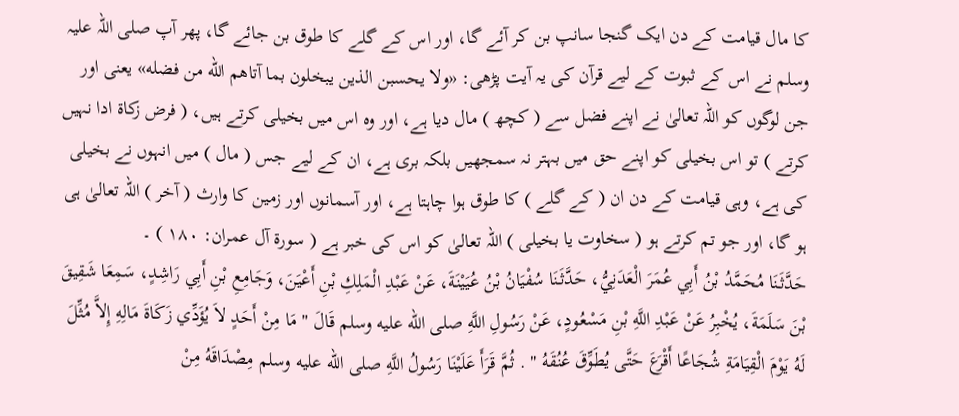کا مال قیامت کے دن ایک گنجا سانپ بن کر آئے گا، اور اس کے گلے کا طوق بن جائے گا، پھر آپ صلی اللہ علیہ وسلم نے اس کے ثبوت کے لیے قرآن کی یہ آیت پڑھی: «ولا يحسبن الذين يبخلون بما آتاهم الله من فضله» یعنی اور جن لوگوں کو اللہ تعالیٰ نے اپنے فضل سے ( کچھ ) مال دیا ہے، اور وہ اس میں بخیلی کرتے ہیں، ( فرض زکاۃ ادا نہیں کرتے ) تو اس بخیلی کو اپنے حق میں بہتر نہ سمجھیں بلکہ بری ہے، ان کے لیے جس ( مال ) میں انہوں نے بخیلی کی ہے، وہی قیامت کے دن ان ( کے گلے ) کا طوق ہوا چاہتا ہے، اور آسمانوں اور زمین کا وارث ( آخر ) اللہ تعالیٰ ہی ہو گا، اور جو تم کرتے ہو ( سخاوت یا بخیلی ) اللہ تعالیٰ کو اس کی خبر ہے ( سورۃ آل عمران: ۱۸۰ ) ۔
حَدَّثَنَا مُحَمَّدُ بْنُ أَبِي عُمَرَ الْعَدَنِيُّ، حَدَّثَنَا سُفْيَانُ بْنُ عُيَيْنَةَ، عَنْ عَبْدِ الْمَلِكِ بْنِ أَعْيَنَ، وَجَامِعِ بْنِ أَبِي رَاشِدٍ، سَمِعَا شَقِيقَ بْنَ سَلَمَةَ، يُخْبِرُ عَنْ عَبْدِ اللَّهِ بْنِ مَسْعُودٍ، عَنْ رَسُولِ اللَّهِ صلى الله عليه وسلم قَالَ " مَا مِنْ أَحَدٍ لاَ يُؤَدِّي زَكَاةَ مَالِهِ إِلاَّ مُثِّلَ لَهُ يَوْمَ الْقِيَامَةِ شُجَاعًا أَقْرَعَ حَتَّى يُطَوِّقَ عُنُقَهُ " . ثُمَّ قَرَأَ عَلَيْنَا رَسُولُ اللَّهِ صلى الله عليه وسلم مِصْدَاقَهُ مِنْ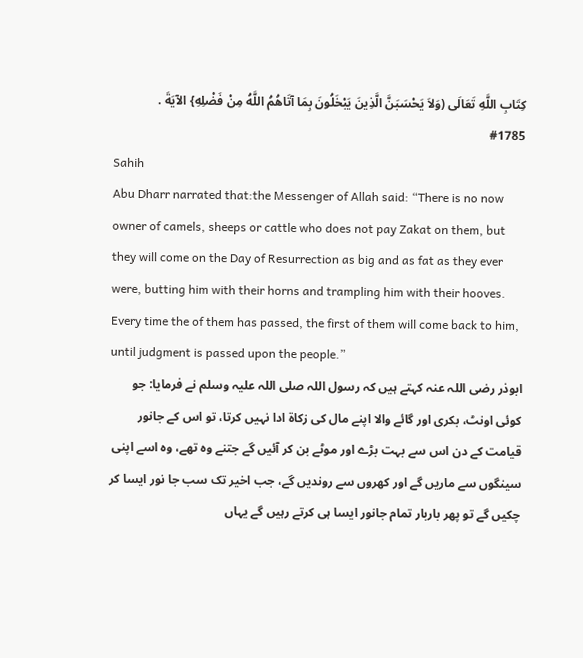كِتَابِ اللَّهِ تَعَالَى (وَلاَ يَحْسَبَنَّ الَّذِينَ يَبْخَلُونَ بِمَا آتَاهُمُ اللَّهُ مِنْ فَضْلِهِ} الآيَةَ .
#1785
Sahih
Abu Dharr narrated that:the Messenger of Allah said: “There is no now owner of camels, sheeps or cattle who does not pay Zakat on them, but they will come on the Day of Resurrection as big and as fat as they ever were, butting him with their horns and trampling him with their hooves. Every time the of them has passed, the first of them will come back to him, until judgment is passed upon the people.”
ابوذر رضی اللہ عنہ کہتے ہیں کہ رسول اللہ صلی اللہ علیہ وسلم نے فرمایا: جو کوئی اونٹ، بکری اور گائے والا اپنے مال کی زکاۃ ادا نہیں کرتا، تو اس کے جانور قیامت کے دن اس سے بہت بڑے اور موٹے بن کر آئیں گے جتنے وہ تھے، وہ اسے اپنی سینگوں سے ماریں گے اور کھروں سے روندیں گے، جب اخیر تک سب جا نور ایسا کر چکیں گے تو پھر باربار تمام جانور ایسا ہی کرتے رہیں گے یہاں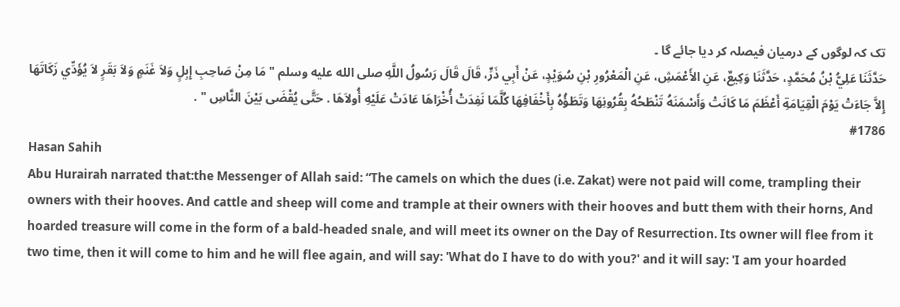تک کہ لوگوں کے درمیان فیصلہ کر دیا جائے گا ۔
حَدَّثَنَا عَلِيُّ بْنُ مُحَمَّدٍ، حَدَّثَنَا وَكِيعٌ، عَنِ الأَعْمَشِ، عَنِ الْمَعْرُورِ بْنِ سُوَيْدٍ، عَنْ أَبِي ذَرٍّ، قَالَ قَالَ رَسُولُ اللَّهِ صلى الله عليه وسلم " مَا مِنْ صَاحِبِ إِبِلٍ وَلاَ غَنَمٍ وَلاَ بَقَرٍ لاَ يُؤَدِّي زَكَاتَهَا إِلاَّ جَاءَتْ يَوْمَ الْقِيَامَةِ أَعْظَمَ مَا كَانَتْ وَأَسْمَنَهُ تَنْطَحُهُ بِقُرُونِهَا وَتَطَؤُهُ بِأَخْفَافِهَا كُلَّمَا نَفِدَتْ أُخْرَاهَا عَادَتْ عَلَيْهِ أُولاَهَا . حَتَّى يُقْضَى بَيْنَ النَّاسِ " .
#1786
Hasan Sahih
Abu Hurairah narrated that:the Messenger of Allah said: “The camels on which the dues (i.e. Zakat) were not paid will come, trampling their owners with their hooves. And cattle and sheep will come and trample at their owners with their hooves and butt them with their horns, And hoarded treasure will come in the form of a bald-headed snale, and will meet its owner on the Day of Resurrection. Its owner will flee from it two time, then it will come to him and he will flee again, and will say: 'What do I have to do with you?' and it will say: 'I am your hoarded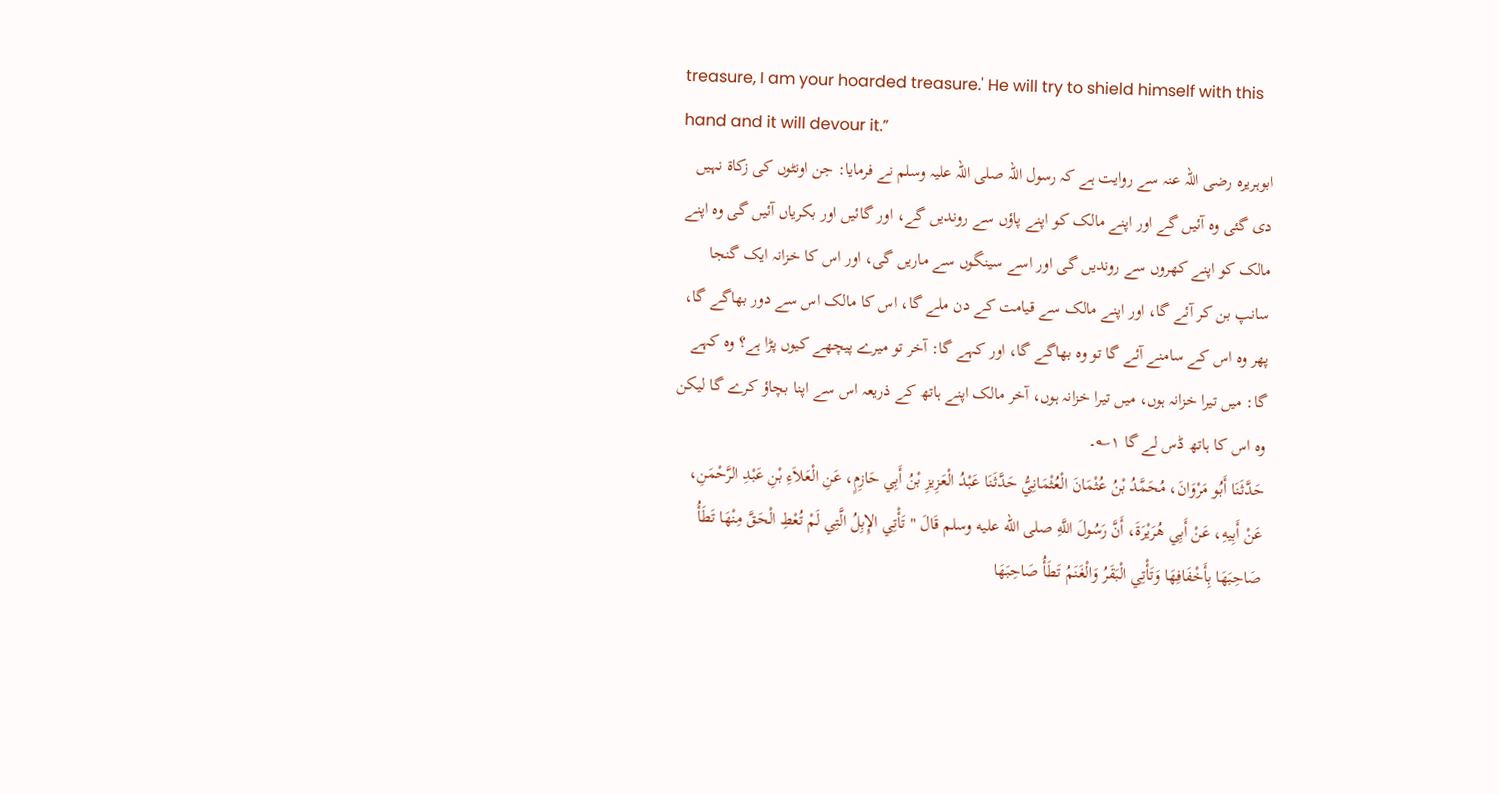treasure, I am your hoarded treasure.' He will try to shield himself with this hand and it will devour it.”
ابوہریرہ رضی اللہ عنہ سے روایت ہے کہ رسول اللہ صلی اللہ علیہ وسلم نے فرمایا: جن اونٹوں کی زکاۃ نہیں دی گئی وہ آئیں گے اور اپنے مالک کو اپنے پاؤں سے روندیں گے، اور گائیں اور بکریاں آئیں گی وہ اپنے مالک کو اپنے کھروں سے روندیں گی اور اسے سینگوں سے ماریں گی، اور اس کا خزانہ ایک گنجا سانپ بن کر آئے گا، اور اپنے مالک سے قیامت کے دن ملے گا، اس کا مالک اس سے دور بھاگے گا، پھر وہ اس کے سامنے آئے گا تو وہ بھاگے گا، اور کہے گا: آخر تو میرے پیچھے کیوں پڑا ہے؟ وہ کہے گا: میں تیرا خزانہ ہوں، میں تیرا خزانہ ہوں، آخر مالک اپنے ہاتھ کے ذریعہ اس سے اپنا بچاؤ کرے گا لیکن وہ اس کا ہاتھ ڈس لے گا ۱؎۔
حَدَّثَنَا أَبُو مَرْوَانَ، مُحَمَّدُ بْنُ عُثْمَانَ الْعُثْمَانِيُّ حَدَّثَنَا عَبْدُ الْعَزِيزِ بْنُ أَبِي حَازِمٍ، عَنِ الْعَلاَءِ بْنِ عَبْدِ الرَّحْمَنِ، عَنْ أَبِيهِ، عَنْ أَبِي هُرَيْرَةَ، أَنَّ رَسُولَ اللَّهِ صلى الله عليه وسلم قَالَ " تَأْتِي الإِبِلُ الَّتِي لَمْ تُعْطِ الْحَقَّ مِنْهَا تَطَأُ صَاحِبَهَا بِأَخْفَافِهَا وَتَأْتِي الْبَقَرُ وَالْغَنَمُ تَطَأُ صَاحِبَهَا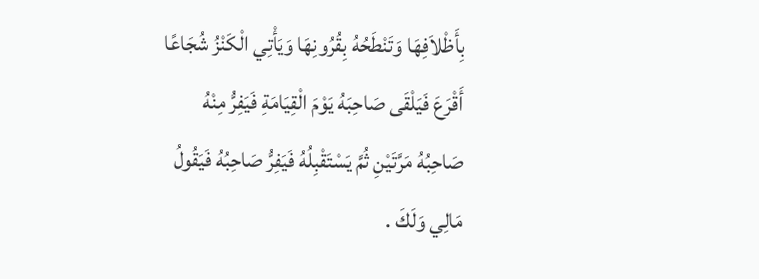بِأَظْلاَفِهَا وَتَنْطَحُهُ بِقُرُونِهَا وَيَأْتِي الْكَنْزُ شُجَاعًا أَقْرَعَ فَيَلْقَى صَاحِبَهُ يَوْمَ الْقِيَامَةِ فَيَفِرُّ مِنْهُ صَاحِبُهُ مَرَّتَيْنِ ثُمَّ يَسْتَقْبِلُهُ فَيَفِرُّ صَاحِبُهُ فَيَقُولُ مَالِي وَلَكَ .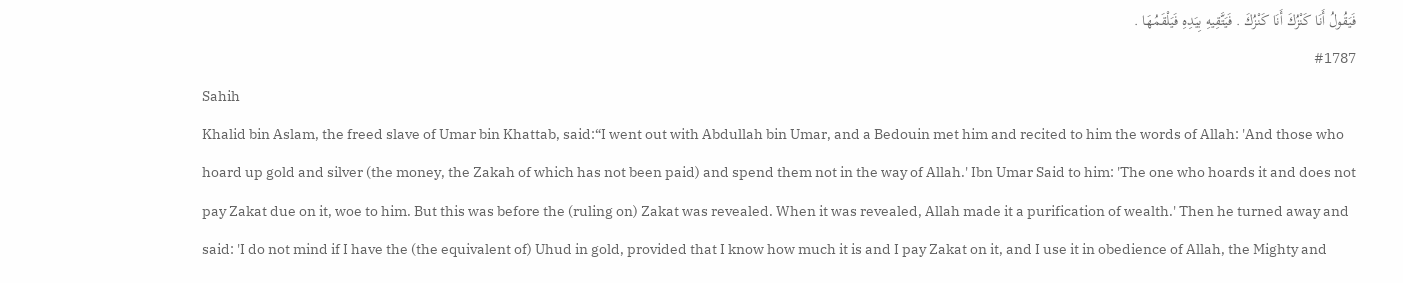فَيَقُولُ أَنَا كَنْزُكَ أَنَا كَنْزُكَ . فَيَتَّقِيهِ بِيَدِهِ فَيَلْقَمُهَا .
#1787
Sahih
Khalid bin Aslam, the freed slave of Umar bin Khattab, said:“I went out with Abdullah bin Umar, and a Bedouin met him and recited to him the words of Allah: 'And those who hoard up gold and silver (the money, the Zakah of which has not been paid) and spend them not in the way of Allah.' Ibn Umar Said to him: 'The one who hoards it and does not pay Zakat due on it, woe to him. But this was before the (ruling on) Zakat was revealed. When it was revealed, Allah made it a purification of wealth.' Then he turned away and said: 'I do not mind if I have the (the equivalent of) Uhud in gold, provided that I know how much it is and I pay Zakat on it, and I use it in obedience of Allah, the Mighty and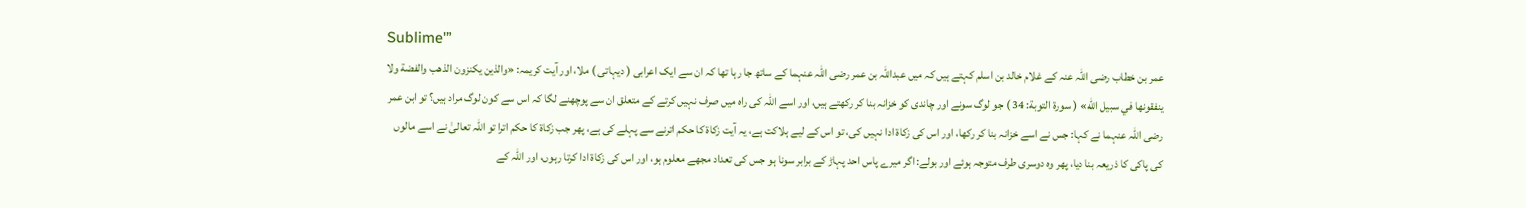Sublime'”
عمر بن خطاب رضی اللہ عنہ کے غلام خالد بن اسلم کہتے ہیں کہ میں عبداللہ بن عمر رضی اللہ عنہما کے ساتھ جا رہا تھا کہ ان سے ایک اعرابی ( دیہاتی ) ملا، اور آیت کریمہ: «والذين يكنزون الذهب والفضة ولا ينفقونها في سبيل الله» ( سورة التوبة: 34 ) جو لوگ سونے اور چاندی کو خزانہ بنا کر رکھتے ہیں، اور اسے اللہ کی راہ میں صرف نہیں کرتے کے متعلق ان سے پوچھنے لگا کہ اس سے کون لوگ مراد ہیں؟ تو ابن عمر رضی اللہ عنہما نے کہا: جس نے اسے خزانہ بنا کر رکھا، اور اس کی زکاۃ ادا نہیں کی، تو اس کے لیے ہلاکت ہے، یہ آیت زکاۃ کا حکم اترنے سے پہلے کی ہے، پھر جب زکاۃ کا حکم اترا تو اللہ تعالیٰ نے اسے مالوں کی پاکی کا ذریعہ بنا دیا، پھر وہ دوسری طرف متوجہ ہوئے اور بولے: اگر میرے پاس احد پہاڑ کے برابر سونا ہو جس کی تعداد مجھے معلوم ہو، اور اس کی زکاۃ ادا کرتا رہوں، اور اللہ کے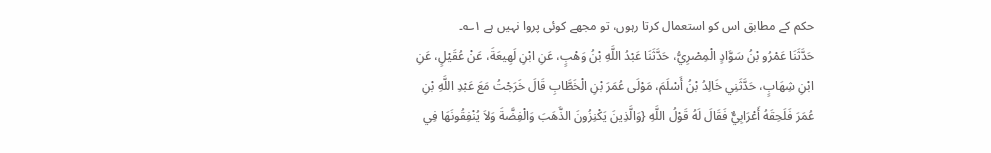حکم کے مطابق اس کو استعمال کرتا رہوں، تو مجھے کوئی پروا نہیں ہے ۱؎۔
حَدَّثَنَا عَمْرُو بْنُ سَوَّادٍ الْمِصْرِيُّ، حَدَّثَنَا عَبْدُ اللَّهِ بْنُ وَهْبٍ، عَنِ ابْنِ لَهِيعَةَ، عَنْ عُقَيْلٍ، عَنِ ابْنِ شِهَابٍ، حَدَّثَنِي خَالِدُ بْنُ أَسْلَمَ، مَوْلَى عُمَرَ بْنِ الْخَطَّابِ قَالَ خَرَجْتُ مَعَ عَبْدِ اللَّهِ بْنِ عُمَرَ فَلَحِقَهُ أَعْرَابِيٌّ فَقَالَ لَهُ قَوْلُ اللَّهِ {وَالَّذِينَ يَكْنِزُونَ الذَّهَبَ وَالْفِضَّةَ وَلاَ يُنْفِقُونَهَا فِي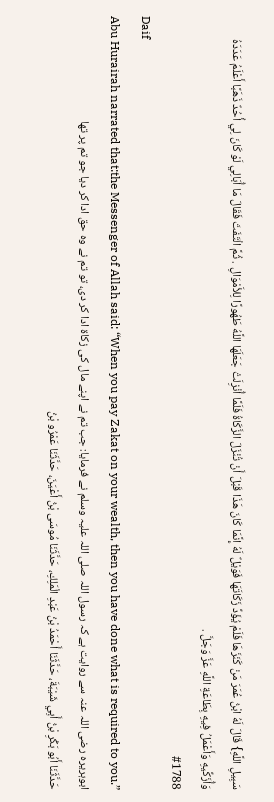سَبِيلِ اللَّهِ} قَالَ لَهُ ابْنُ عُمَرَ مَنْ كَنَزَهَا فَلَمْ يُؤَدِّ زَكَاتَهَا فَوَيْلٌ لَهُ إِنَّمَا كَانَ هَذَا قَبْلَ أَنْ تُنْزَلَ الزَّكَاةُ فَلَمَّا أُنْزِلَتْ جَعَلَهَا اللَّهُ طَهُورًا لِلأَمْوَالِ . ثُمَّ الْتَفَتَ فَقَالَ مَا أُبَالِي لَوْ كَانَ لِي أُحُدٌ ذَهَبًا أَعْلَمُ عَدَدَهُ وَأُزَكِّيهِ وَأَعْمَلُ فِيهِ بِطَاعَةِ اللَّهِ عَزَّ وَجَلَّ .
#1788
Daif
Abu Hurairah narrated that:the Messenger of Allah said: “When you pay Zakat on your wealth, then you have done what is required to you.”
ابوہریرہ رضی اللہ عنہ سے روایت ہے کہ رسول اللہ صلی اللہ علیہ وسلم نے فرمایا: جب تم نے اپنے مال کی زکاۃ ادا کر دی، تو تم نے وہ حق ادا کر دیا جو تم پر تھا
حَدَّثَنَا أَبُو بَكْرِ بْنُ أَبِي شَيْبَةَ، حَدَّثَنَا أَحْمَدُ بْنُ عَبْدِ الْمَلِكِ، حَدَّثَنَا مُوسَى بْنُ أَعْيَنَ، حَدَّثَنَا عَمْرُو بْنُ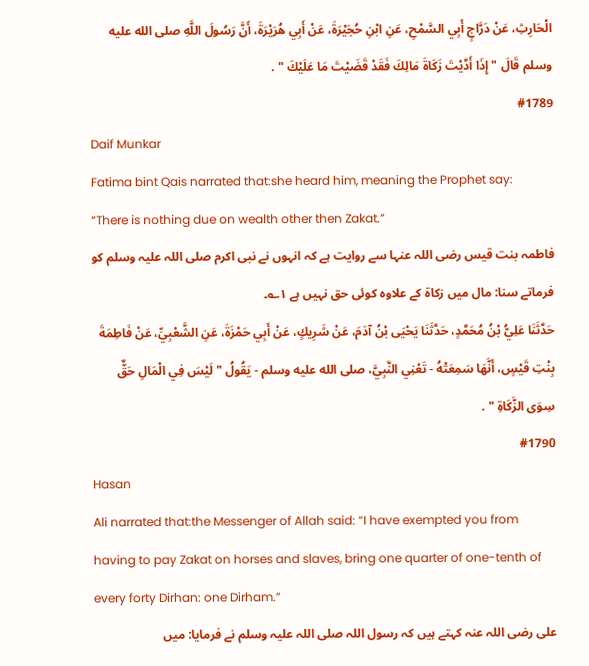الْحَارِثِ، عَنْ دَرَّاجٍ أَبِي السَّمْحِ، عَنِ ابْنِ حُجَيْرَةَ، عَنْ أَبِي هُرَيْرَةَ، أَنَّ رَسُولَ اللَّهِ صلى الله عليه وسلم قَالَ " إِذَا أَدَّيْتَ زَكَاةَ مَالِكَ فَقَدْ قَضَيْتَ مَا عَلَيْكَ " .
#1789
Daif Munkar
Fatima bint Qais narrated that:she heard him, meaning the Prophet say: “There is nothing due on wealth other then Zakat.”
فاطمہ بنت قیس رضی اللہ عنہا سے روایت ہے کہ انہوں نے نبی اکرم صلی اللہ علیہ وسلم کو فرماتے سنا: مال میں زکاۃ کے علاوہ کوئی حق نہیں ہے ۱؎۔
حَدَّثَنَا عَلِيُّ بْنُ مُحَمَّدٍ، حَدَّثَنَا يَحْيَى بْنُ آدَمَ، عَنْ شَرِيكٍ، عَنْ أَبِي حَمْزَةَ، عَنِ الشَّعْبِيِّ، عَنْ فَاطِمَةَ بِنْتِ قَيْسٍ، أَنَّهَا سَمِعَتْهُ - تَعْنِي النَّبِيَّ، صلى الله عليه وسلم - يَقُولُ " لَيْسَ فِي الْمَالِ حَقٌّ سِوَى الزَّكَاةِ " .
#1790
Hasan
Ali narrated that:the Messenger of Allah said: “I have exempted you from having to pay Zakat on horses and slaves, bring one quarter of one-tenth of every forty Dirhan: one Dirham.”
علی رضی اللہ عنہ کہتے ہیں کہ رسول اللہ صلی اللہ علیہ وسلم نے فرمایا: میں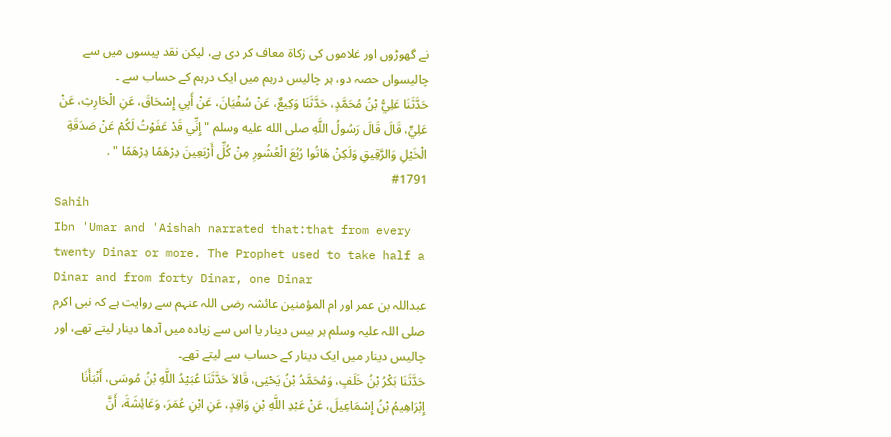نے گھوڑوں اور غلاموں کی زکاۃ معاف کر دی ہے، لیکن نقد پیسوں میں سے چالیسواں حصہ دو، ہر چالیس درہم میں ایک درہم کے حساب سے ۔
حَدَّثَنَا عَلِيُّ بْنُ مُحَمَّدٍ، حَدَّثَنَا وَكِيعٌ، عَنْ سُفْيَانَ، عَنْ أَبِي إِسْحَاقَ، عَنِ الْحَارِثِ، عَنْ عَلِيٍّ، قَالَ قَالَ رَسُولُ اللَّهِ صلى الله عليه وسلم " إِنِّي قَدْ عَفَوْتُ لَكُمْ عَنْ صَدَقَةِ الْخَيْلِ وَالرَّقِيقِ وَلَكِنْ هَاتُوا رُبُعَ الْعُشُورِ مِنْ كُلِّ أَرْبَعِينَ دِرْهَمًا دِرْهَمًا " .
#1791
Sahih
Ibn 'Umar and 'Aishah narrated that:that from every twenty Dinar or more. The Prophet used to take half a Dinar and from forty Dinar, one Dinar
عبداللہ بن عمر اور ام المؤمنین عائشہ رضی اللہ عنہم سے روایت ہے کہ نبی اکرم صلی اللہ علیہ وسلم ہر بیس دینار یا اس سے زیادہ میں آدھا دینار لیتے تھے، اور چالیس دینار میں ایک دینار کے حساب سے لیتے تھے۔
حَدَّثَنَا بَكْرُ بْنُ خَلَفٍ، وَمُحَمَّدُ بْنُ يَحْيَى، قَالاَ حَدَّثَنَا عُبَيْدُ اللَّهِ بْنُ مُوسَى، أَنْبَأَنَا إِبْرَاهِيمُ بْنُ إِسْمَاعِيلَ، عَنْ عَبْدِ اللَّهِ بْنِ وَاقِدٍ، عَنِ ابْنِ عُمَرَ، وَعَائِشَةَ، أَنَّ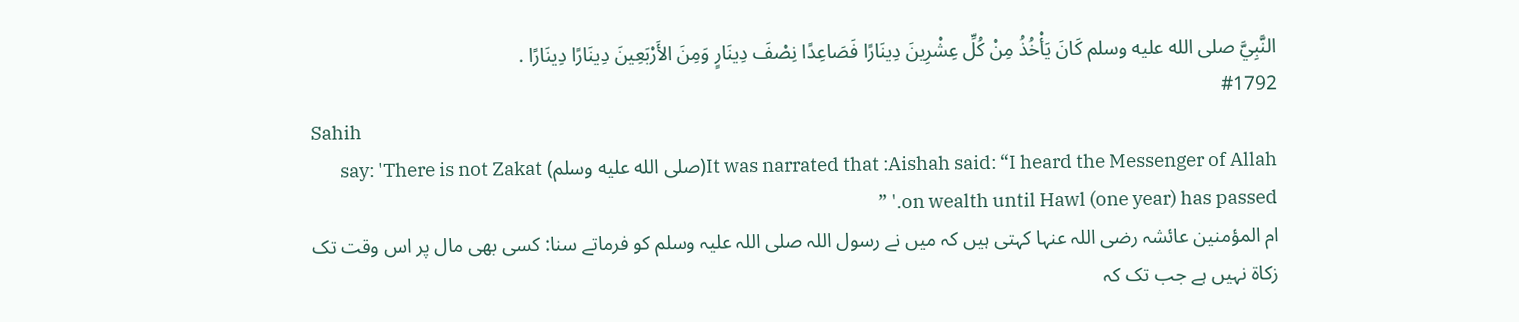النَّبِيَّ صلى الله عليه وسلم كَانَ يَأْخُذُ مِنْ كُلِّ عِشْرِينَ دِينَارًا فَصَاعِدًا نِصْفَ دِينَارٍ وَمِنَ الأَرْبَعِينَ دِينَارًا دِينَارًا .
#1792
Sahih
It was narrated that :Aishah said: “I heard the Messenger of Allah(صلى الله عليه وسلم) say: 'There is not Zakat on wealth until Hawl (one year) has passed.' ”
ام المؤمنین عائشہ رضی اللہ عنہا کہتی ہیں کہ میں نے رسول اللہ صلی اللہ علیہ وسلم کو فرماتے سنا: کسی بھی مال پر اس وقت تک زکاۃ نہیں ہے جب تک کہ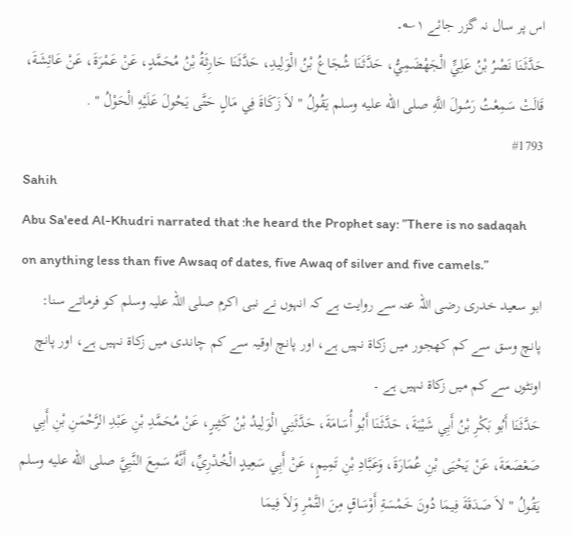اس پر سال نہ گزر جائے ۱؎۔
حَدَّثَنَا نَصْرُ بْنُ عَلِيٍّ الْجَهْضَمِيُّ، حَدَّثَنَا شُجَاعُ بْنُ الْوَلِيدِ، حَدَّثَنَا حَارِثَةُ بْنُ مُحَمَّدٍ، عَنْ عَمْرَةَ، عَنْ عَائِشَةَ، قَالَتْ سَمِعْتُ رَسُولَ اللَّهِ صلى الله عليه وسلم يَقُولُ " لاَ زَكَاةَ فِي مَالٍ حَتَّى يَحُولَ عَلَيْهِ الْحَوْلُ " .
#1793
Sahih
Abu Sa'eed Al-Khudri narrated that :he heard the Prophet say: ”There is no sadaqah on anything less than five Awsaq of dates, five Awaq of silver and five camels.”
ابو سعید خدری رضی اللہ عنہ سے روایت ہے کہ انہوں نے نبی اکرم صلی اللہ علیہ وسلم کو فرماتے سنا: پانچ وسق سے کم کھجور میں زکاۃ نہیں ہے، اور پانچ اوقیہ سے کم چاندی میں زکاۃ نہیں ہے، اور پانچ اونٹوں سے کم میں زکاۃ نہیں ہے ۔
حَدَّثَنَا أَبُو بَكْرِ بْنُ أَبِي شَيْبَةَ، حَدَّثَنَا أَبُو أُسَامَةَ، حَدَّثَنِي الْوَلِيدُ بْنُ كَثِيرٍ، عَنْ مُحَمَّدِ بْنِ عَبْدِ الرَّحْمَنِ بْنِ أَبِي صَعْصَعَةَ، عَنْ يَحْيَى بْنِ عُمَارَةَ، وَعَبَّادِ بْنِ تَمِيمٍ، عَنْ أَبِي سَعِيدٍ الْخُدْرِيِّ، أَنَّهُ سَمِعَ النَّبِيَّ صلى الله عليه وسلم يَقُولُ " لاَ صَدَقَةَ فِيمَا دُونَ خَمْسَةِ أَوْسَاقٍ مِنَ التَّمْرِ وَلاَ فِيمَا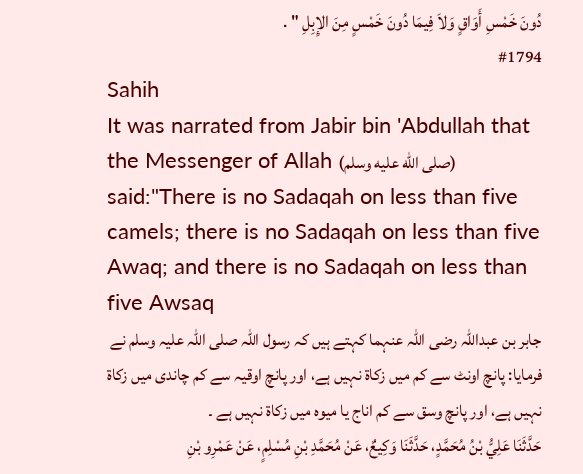دُونَ خَمْسِ أَوَاقٍ وَلاَ فِيمَا دُونَ خَمْسٍ مِنَ الإِبِلِ " .
#1794
Sahih
It was narrated from Jabir bin 'Abdullah that the Messenger of Allah (صلى الله عليه وسلم) said:"There is no Sadaqah on less than five camels; there is no Sadaqah on less than five Awaq; and there is no Sadaqah on less than five Awsaq
جابر بن عبداللہ رضی اللہ عنہما کہتے ہیں کہ رسول اللہ صلی اللہ علیہ وسلم نے فرمایا: پانچ اونٹ سے کم میں زکاۃ نہیں ہے، اور پانچ اوقیہ سے کم چاندی میں زکاۃ نہیں ہے، اور پانچ وسق سے کم اناج یا میوہ میں زکاۃ نہیں ہے ۔
حَدَّثَنَا عَلِيُّ بْنُ مُحَمَّدٍ، حَدَّثَنَا وَكِيعٌ، عَنْ مُحَمَّدِ بْنِ مُسْلِمٍ، عَنْ عَمْرِو بْنِ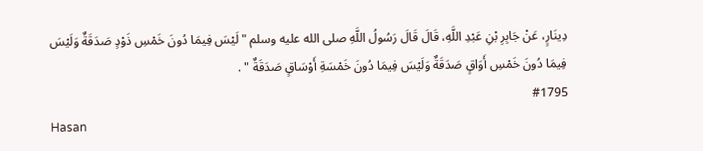دِينَارٍ، عَنْ جَابِرِ بْنِ عَبْدِ اللَّهِ، قَالَ قَالَ رَسُولُ اللَّهِ صلى الله عليه وسلم " لَيْسَ فِيمَا دُونَ خَمْسِ ذَوْدٍ صَدَقَةٌ وَلَيْسَ فِيمَا دُونَ خَمْسِ أَوَاقٍ صَدَقَةٌ وَلَيْسَ فِيمَا دُونَ خَمْسَةِ أَوْسَاقٍ صَدَقَةٌ " .
#1795
Hasan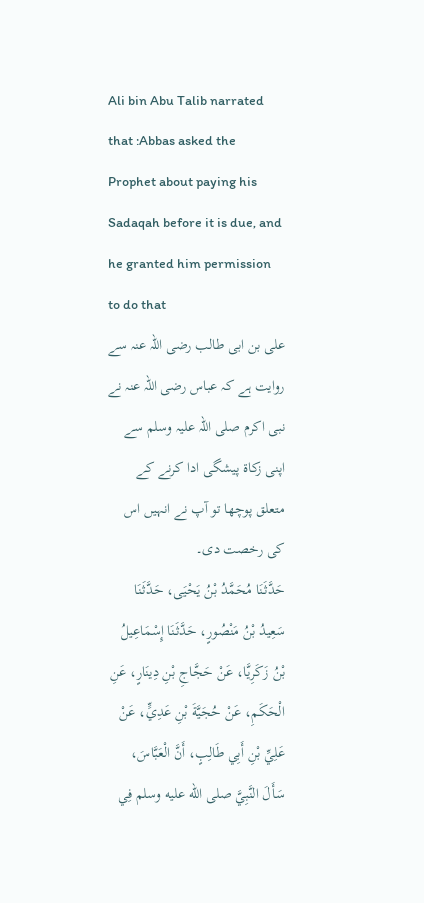Ali bin Abu Talib narrated that :Abbas asked the Prophet about paying his Sadaqah before it is due, and he granted him permission to do that
علی بن ابی طالب رضی اللہ عنہ سے روایت ہے کہ عباس رضی اللہ عنہ نے نبی اکرم صلی اللہ علیہ وسلم سے اپنی زکاۃ پیشگی ادا کرنے کے متعلق پوچھا تو آپ نے انہیں اس کی رخصت دی۔
حَدَّثَنَا مُحَمَّدُ بْنُ يَحْيَى، حَدَّثَنَا سَعِيدُ بْنُ مَنْصُورٍ، حَدَّثَنَا إِسْمَاعِيلُ بْنُ زَكَرِيَّا، عَنْ حَجَّاجِ بْنِ دِينَارٍ، عَنِ الْحَكَمِ، عَنْ حُجَيَّةَ بْنِ عَدِيٍّ، عَنْ عَلِيِّ بْنِ أَبِي طَالِبٍ، أَنَّ الْعَبَّاسَ، سَأَلَ النَّبِيَّ صلى الله عليه وسلم فِي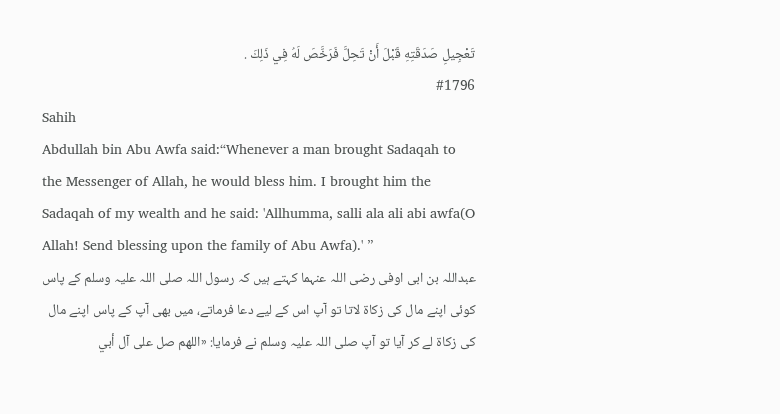تَعْجِيلِ صَدَقَتِهِ قَبْلَ أَنْ تَحِلَّ فَرَخَّصَ لَهُ فِي ذَلِكَ .
#1796
Sahih
Abdullah bin Abu Awfa said:“Whenever a man brought Sadaqah to the Messenger of Allah, he would bless him. I brought him the Sadaqah of my wealth and he said: 'Allhumma, salli ala ali abi awfa(O Allah! Send blessing upon the family of Abu Awfa).' ”
عبداللہ بن ابی اوفی رضی اللہ عنہما کہتے ہیں کہ رسول اللہ صلی اللہ علیہ وسلم کے پاس کوئی اپنے مال کی زکاۃ لاتا تو آپ اس کے لیے دعا فرماتے، میں بھی آپ کے پاس اپنے مال کی زکاۃ لے کر آیا تو آپ صلی اللہ علیہ وسلم نے فرمایا: «اللهم صل على آل أبي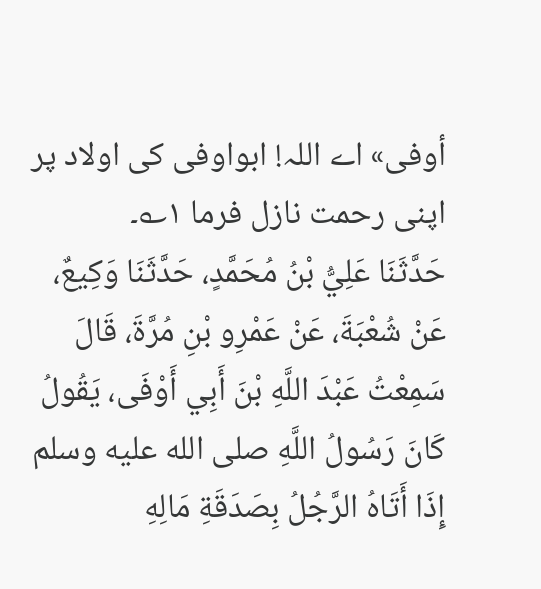أوفى» اے اللہ! ابواوفی کی اولاد پر اپنی رحمت نازل فرما ۱؎۔
حَدَّثَنَا عَلِيُّ بْنُ مُحَمَّدٍ، حَدَّثَنَا وَكِيعٌ، عَنْ شُعْبَةَ، عَنْ عَمْرِو بْنِ مُرَّةَ، قَالَ سَمِعْتُ عَبْدَ اللَّهِ بْنَ أَبِي أَوْفَى، يَقُولُ كَانَ رَسُولُ اللَّهِ صلى الله عليه وسلم إِذَا أَتَاهُ الرَّجُلُ بِصَدَقَةِ مَالِهِ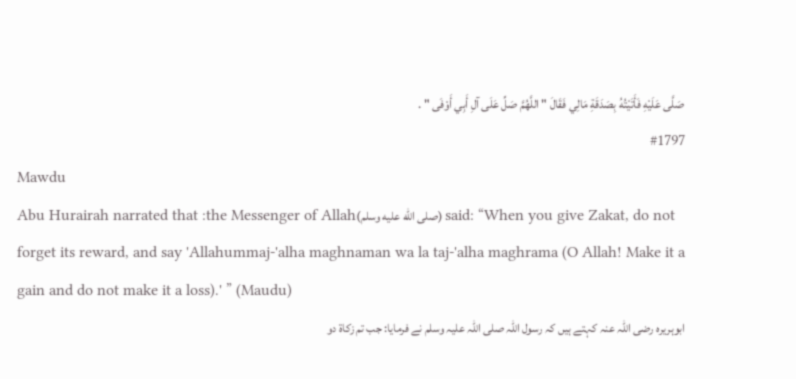صَلَّى عَلَيْهِ فَأَتَيْتُهُ بِصَدَقَةِ مَالِي فَقَالَ " اللَّهُمَّ صَلِّ عَلَى آلِ أَبِي أَوْفَى " .
#1797
Mawdu
Abu Hurairah narrated that :the Messenger of Allah(صلى الله عليه وسلم) said: “When you give Zakat, do not forget its reward, and say 'Allahummaj-'alha maghnaman wa la taj-'alha maghrama (O Allah! Make it a gain and do not make it a loss).' ” (Maudu)
ابوہریرہ رضی اللہ عنہ کہتے ہیں کہ رسول اللہ صلی اللہ علیہ وسلم نے فرمایا: جب تم زکاۃ دو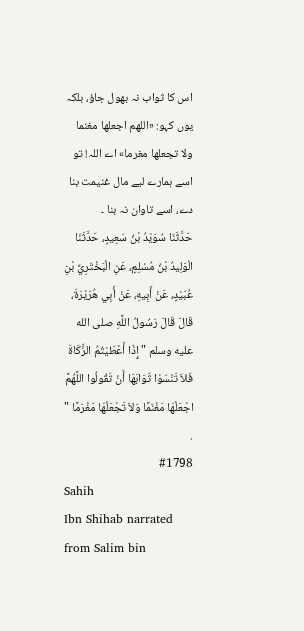اس کا ثواب نہ بھول جاؤ، بلکہ یوں کہو: «اللهم اجعلها مغنما ولا تجعلها مغرما» اے اللہ! تو اسے ہمارے لیے مال غنیمت بنا دے، اسے تاوان نہ بنا ۔
حَدَّثَنَا سُوَيْدُ بْنُ سَعِيدٍ، حَدَّثَنَا الْوَلِيدُ بْنُ مُسْلِمٍ، عَنِ الْبَخْتَرِيِّ بْنِ عُبَيْدٍ، عَنْ أَبِيهِ، عَنْ أَبِي هُرَيْرَةَ، قَالَ قَالَ رَسُولُ اللَّهِ صلى الله عليه وسلم " إِذَا أَعْطَيْتُمُ الزَّكَاةَ فَلاَ تَنْسَوْا ثَوَابَهَا أَنْ تَقُولُوا اللَّهُمَّ اجْعَلْهَا مَغْنَمًا وَلاَ تَجْعَلْهَا مَغْرَمًا " .
#1798
Sahih
Ibn Shihab narrated from Salim bin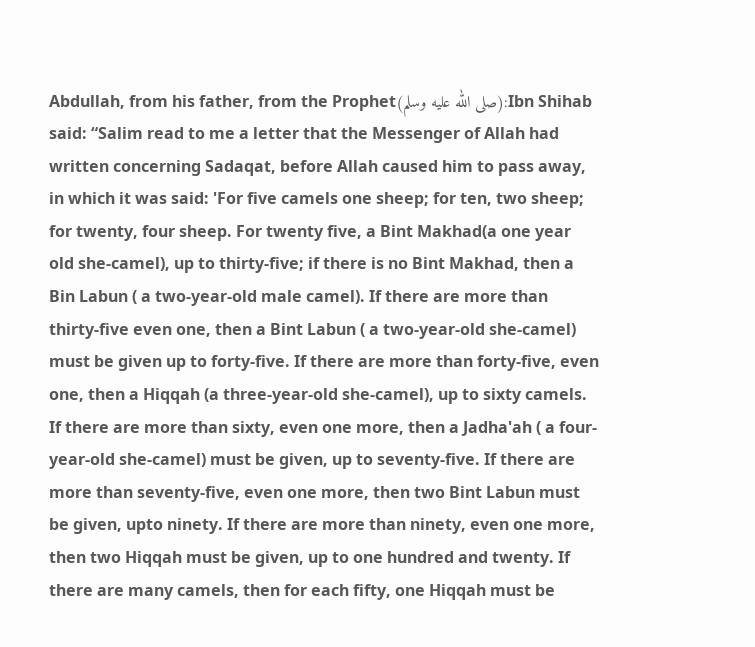Abdullah, from his father, from the Prophet(صلى الله عليه وسلم):Ibn Shihab said: “Salim read to me a letter that the Messenger of Allah had written concerning Sadaqat, before Allah caused him to pass away, in which it was said: 'For five camels one sheep; for ten, two sheep; for twenty, four sheep. For twenty five, a Bint Makhad(a one year old she-camel), up to thirty-five; if there is no Bint Makhad, then a Bin Labun ( a two-year-old male camel). If there are more than thirty-five even one, then a Bint Labun ( a two-year-old she-camel) must be given up to forty-five. If there are more than forty-five, even one, then a Hiqqah (a three-year-old she-camel), up to sixty camels. If there are more than sixty, even one more, then a Jadha'ah ( a four-year-old she-camel) must be given, up to seventy-five. If there are more than seventy-five, even one more, then two Bint Labun must be given, upto ninety. If there are more than ninety, even one more, then two Hiqqah must be given, up to one hundred and twenty. If there are many camels, then for each fifty, one Hiqqah must be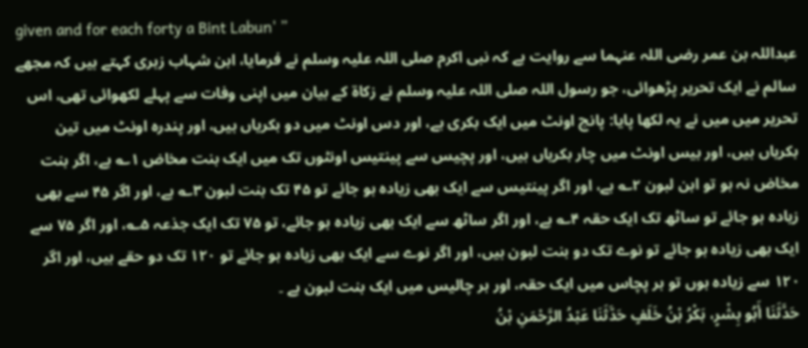given and for each forty a Bint Labun' ”
عبداللہ بن عمر رضی اللہ عنہما سے روایت ہے کہ نبی اکرم صلی اللہ علیہ وسلم نے فرمایا، ابن شہاب زہری کہتے ہیں کہ مجھے سالم نے ایک تحریر پڑھوائی، جو رسول اللہ صلی اللہ علیہ وسلم نے زکاۃ کے بیان میں اپنی وفات سے پہلے لکھوائی تھی، اس تحریر میں میں نے یہ لکھا پایا: پانچ اونٹ میں ایک بکری ہے، اور دس اونٹ میں دو بکریاں ہیں، اور پندرہ اونٹ میں تین بکریاں ہیں، اور بیس اونٹ میں چار بکریاں ہیں، اور پچیس سے پینتیس اونٹوں تک میں ایک بنت مخاض ۱؎ ہے، اگر بنت مخاض نہ ہو تو ابن لبون ۲؎ ہے، اور اگر پینتیس سے ایک بھی زیادہ ہو جائے تو ۴۵ تک بنت لبون ۳؎ ہے، اور اگر ۴۵ سے بھی زیادہ ہو جائے تو ساٹھ تک ایک حقہ ۴؎ ہے، اور اگر ساٹھ سے ایک بھی زیادہ ہو جائے، تو ۷۵ تک ایک جذعہ ۵؎، اور اگر ۷۵ سے ایک بھی زیادہ ہو جائے تو نوے تک دو بنت لبون ہیں، اور اگر نوے سے ایک بھی زیادہ ہو جائے تو ۱۲۰ تک دو حقے ہیں، اور اگر ۱۲۰ سے زیادہ ہوں تو ہر پچاس میں ایک حقہ، اور ہر چالیس میں ایک بنت لبون ہے ۔
حَدَّثَنَا أَبُو بِشْرٍ، بَكْرُ بْنُ خَلَفٍ حَدَّثَنَا عَبْدُ الرَّحْمَنِ بْنُ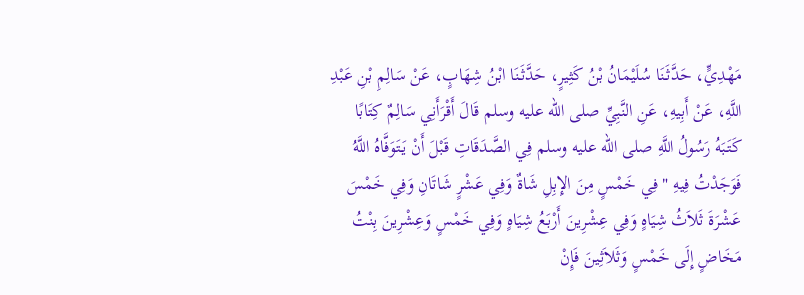مَهْدِيٍّ، حَدَّثَنَا سُلَيْمَانُ بْنُ كَثِيرٍ، حَدَّثَنَا ابْنُ شِهَابٍ، عَنْ سَالِمِ بْنِ عَبْدِ اللَّهِ، عَنْ أَبِيهِ، عَنِ النَّبِيِّ صلى الله عليه وسلم قَالَ أَقْرَأَنِي سَالِمٌ كِتَابًا كَتَبَهُ رَسُولُ اللَّهِ صلى الله عليه وسلم فِي الصَّدَقَاتِ قَبْلَ أَنْ يَتَوَفَّاهُ اللَّهُ فَوَجَدْتُ فِيهِ " فِي خَمْسٍ مِنَ الإِبِلِ شَاةٌ وَفِي عَشْرٍ شَاتَانِ وَفِي خَمْسَ عَشْرَةَ ثَلاَثُ شِيَاهٍ وَفِي عِشْرِينَ أَرْبَعُ شِيَاهٍ وَفِي خَمْسٍ وَعِشْرِينَ بِنْتُ مَخَاضٍ إِلَى خَمْسٍ وَثَلاَثِينَ فَإِنْ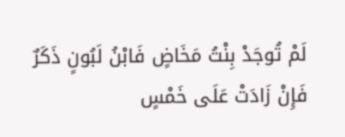لَمْ تُوجَدْ بِنْتُ مَخَاضٍ فَابْنُ لَبُونٍ ذَكَرٌ فَإِنْ زَادَتْ عَلَى خَمْسٍ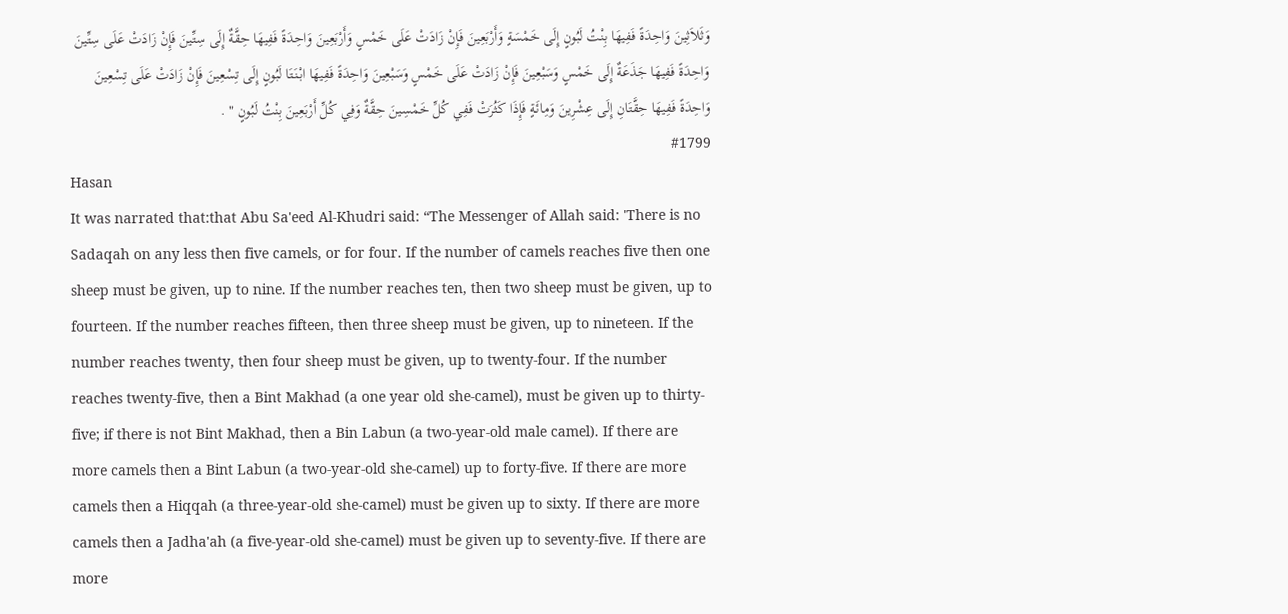وَثَلاَثِينَ وَاحِدَةً فَفِيهَا بِنْتُ لَبُونٍ إِلَى خَمْسَةٍ وَأَرْبَعِينَ فَإِنْ زَادَتْ عَلَى خَمْسٍ وَأَرْبَعِينَ وَاحِدَةً فَفِيهَا حِقَّةٌ إِلَى سِتِّينَ فَإِنْ زَادَتْ عَلَى سِتِّينَ وَاحِدَةً فَفِيهَا جَذَعَةٌ إِلَى خَمْسٍ وَسَبْعِينَ فَإِنْ زَادَتْ عَلَى خَمْسٍ وَسَبْعِينَ وَاحِدَةً فَفِيهَا ابْنَتَا لَبُونٍ إِلَى تِسْعِينَ فَإِنْ زَادَتْ عَلَى تِسْعِينَ وَاحِدَةً فَفِيهَا حِقَّتَانِ إِلَى عِشْرِينَ وَمِائَةٍ فَإِذَا كَثُرَتْ فَفِي كُلِّ خَمْسِينَ حِقَّةٌ وَفِي كُلِّ أَرْبَعِينَ بِنْتُ لَبُونٍ " .
#1799
Hasan
It was narrated that:that Abu Sa'eed Al-Khudri said: “The Messenger of Allah said: 'There is no Sadaqah on any less then five camels, or for four. If the number of camels reaches five then one sheep must be given, up to nine. If the number reaches ten, then two sheep must be given, up to fourteen. If the number reaches fifteen, then three sheep must be given, up to nineteen. If the number reaches twenty, then four sheep must be given, up to twenty-four. If the number reaches twenty-five, then a Bint Makhad (a one year old she-camel), must be given up to thirty-five; if there is not Bint Makhad, then a Bin Labun (a two-year-old male camel). If there are more camels then a Bint Labun (a two-year-old she-camel) up to forty-five. If there are more camels then a Hiqqah (a three-year-old she-camel) must be given up to sixty. If there are more camels then a Jadha'ah (a five-year-old she-camel) must be given up to seventy-five. If there are more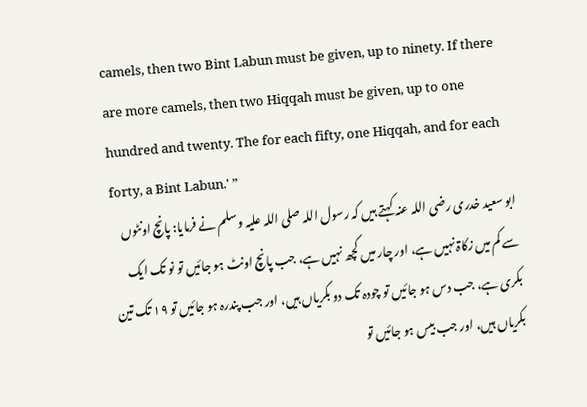camels, then two Bint Labun must be given, up to ninety. If there are more camels, then two Hiqqah must be given, up to one hundred and twenty. The for each fifty, one Hiqqah, and for each forty, a Bint Labun.' ”
ابو سعید خدری رضی اللہ عنہ کہتے ہیں کہ رسول اللہ صلی اللہ علیہ وسلم نے فرمایا: پانچ اونٹوں سے کم میں زکاۃ نہیں ہے، اور چار میں کچھ نہیں ہے، جب پانچ اونٹ ہو جائیں تو نو تک ایک بکری ہے، جب دس ہو جائیں تو چودہ تک دو بکریاں ہیں، اور جب پندرہ ہو جائیں تو ۱۹ تک تین بکریاں ہیں، اور جب بیس ہو جائیں تو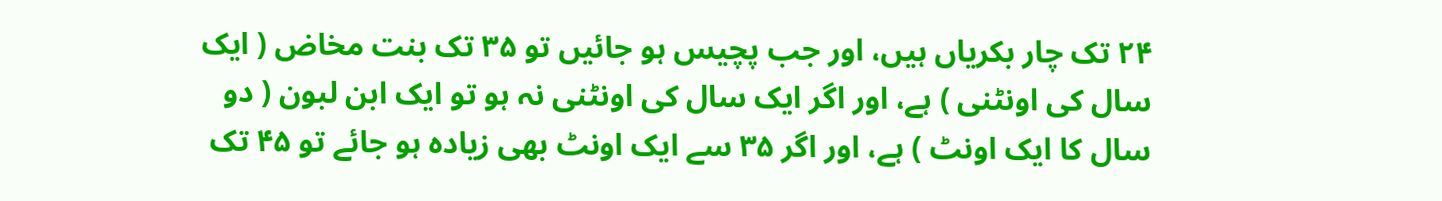۲۴ تک چار بکریاں ہیں، اور جب پچیس ہو جائیں تو ۳۵ تک بنت مخاض ( ایک سال کی اونٹنی ) ہے، اور اگر ایک سال کی اونٹنی نہ ہو تو ایک ابن لبون ( دو سال کا ایک اونٹ ) ہے، اور اگر ۳۵ سے ایک اونٹ بھی زیادہ ہو جائے تو ۴۵ تک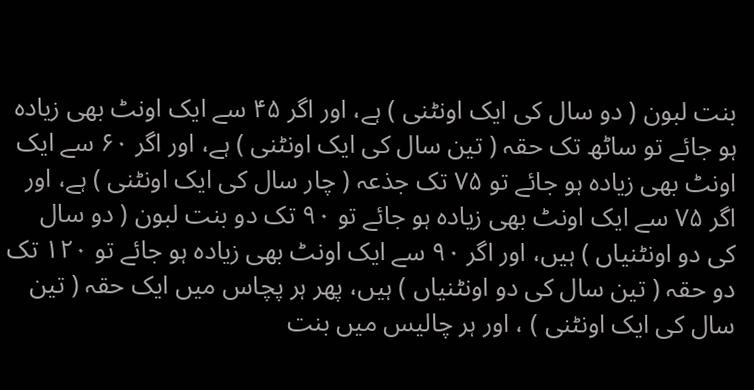بنت لبون ( دو سال کی ایک اونٹنی ) ہے، اور اگر ۴۵ سے ایک اونٹ بھی زیادہ ہو جائے تو ساٹھ تک حقہ ( تین سال کی ایک اونٹنی ) ہے، اور اگر ۶۰ سے ایک اونٹ بھی زیادہ ہو جائے تو ۷۵ تک جذعہ ( چار سال کی ایک اونٹنی ) ہے، اور اگر ۷۵ سے ایک اونٹ بھی زیادہ ہو جائے تو ۹۰ تک دو بنت لبون ( دو سال کی دو اونٹنیاں ) ہیں، اور اگر ۹۰ سے ایک اونٹ بھی زیادہ ہو جائے تو ۱۲۰ تک دو حقہ ( تین سال کی دو اونٹنیاں ) ہیں، پھر ہر پچاس میں ایک حقہ ( تین سال کی ایک اونٹنی ) ، اور ہر چالیس میں بنت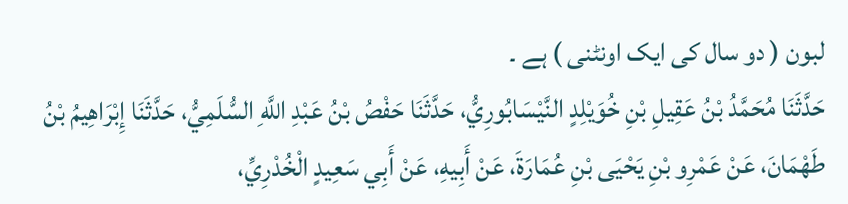لبون ( دو سال کی ایک اونٹنی ) ہے ۔
حَدَّثَنَا مُحَمَّدُ بْنُ عَقِيلِ بْنِ خُوَيْلِدٍ النَّيْسَابُورِيُّ، حَدَّثَنَا حَفْصُ بْنُ عَبْدِ اللَّهِ السُّلَمِيُّ، حَدَّثَنَا إِبْرَاهِيمُ بْنُ طَهْمَانَ، عَنْ عَمْرِو بْنِ يَحْيَى بْنِ عُمَارَةَ، عَنْ أَبِيهِ، عَنْ أَبِي سَعِيدٍ الْخُدْرِيِّ،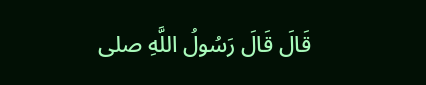قَالَ قَالَ رَسُولُ اللَّهِ صلى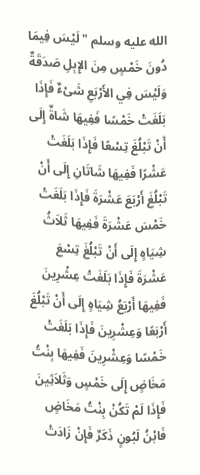الله عليه وسلم " لَيْسَ فِيمَا دُونَ خَمْسٍ مِنَ الإِبِلِ صَدَقَةٌ وَلَيْسَ فِي الأَرْبَعِ شَىْءٌ فَإِذَا بَلَغَتْ خَمْسًا فَفِيهَا شَاةٌ إِلَى أَنْ تَبْلُغَ تِسْعًا فَإِذَا بَلَغَتْ عَشْرًا فَفِيهَا شَاتَانِ إِلَى أَنْ تَبْلُغَ أَرْبَعَ عَشْرَةَ فَإِذَا بَلَغَتْ خَمْسَ عَشْرَةَ فَفِيهَا ثَلاَثُ شِيَاهٍ إِلَى أَنْ تَبْلُغَ تِسْعَ عَشْرَةَ فَإِذَا بَلَغَتْ عِشْرِينَ فَفِيهَا أَرْبَعُ شِيَاهٍ إِلَى أَنْ تَبْلُغَ أَرْبَعًا وَعِشْرِينَ فَإِذَا بَلَغَتْ خَمْسًا وَعِشْرِينَ فَفِيهَا بِنْتُ مَخَاضٍ إِلَى خَمْسٍ وَثَلاَثِينَ فَإِذَا لَمْ تَكُنْ بِنْتُ مَخَاضٍ فَابْنُ لَبُونٍ ذَكَرٌ فَإِنْ زَادَتْ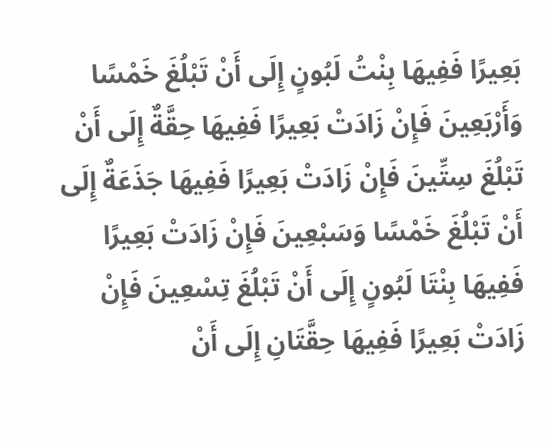بَعِيرًا فَفِيهَا بِنْتُ لَبُونٍ إِلَى أَنْ تَبْلُغَ خَمْسًا وَأَرْبَعِينَ فَإِنْ زَادَتْ بَعِيرًا فَفِيهَا حِقَّةٌ إِلَى أَنْ تَبْلُغَ سِتِّينَ فَإِنْ زَادَتْ بَعِيرًا فَفِيهَا جَذَعَةٌ إِلَى أَنْ تَبْلُغَ خَمْسًا وَسَبْعِينَ فَإِنْ زَادَتْ بَعِيرًا فَفِيهَا بِنْتَا لَبُونٍ إِلَى أَنْ تَبْلُغَ تِسْعِينَ فَإِنْ زَادَتْ بَعِيرًا فَفِيهَا حِقَّتَانِ إِلَى أَنْ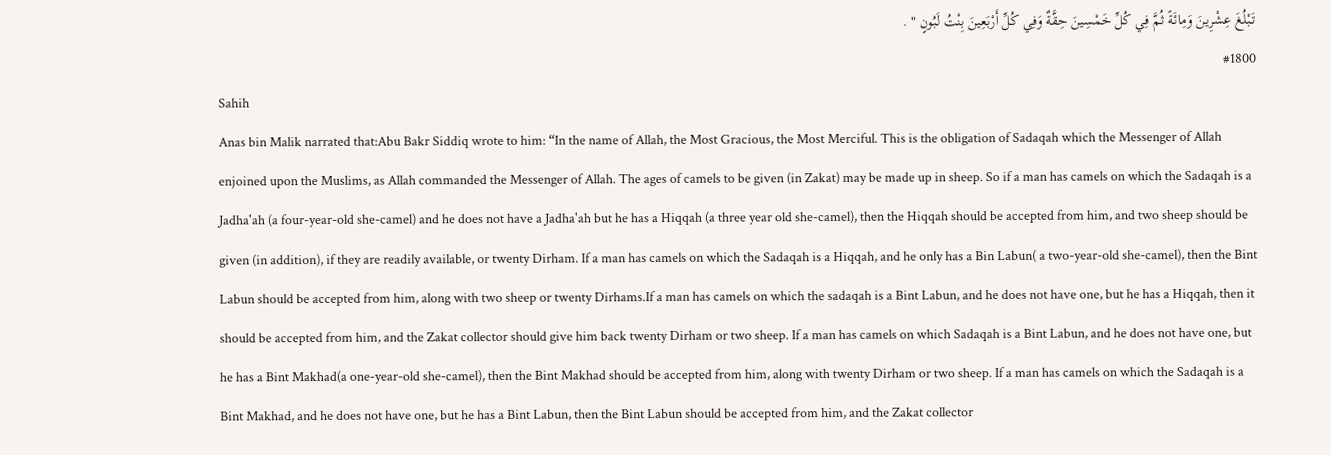تَبْلُغَ عِشْرِينَ وَمِائَةً ثُمَّ فِي كُلِّ خَمْسِينَ حِقَّةٌ وَفِي كُلِّ أَرْبَعِينَ بِنْتُ لَبُونٍ " .
#1800
Sahih
Anas bin Malik narrated that:Abu Bakr Siddiq wrote to him: “In the name of Allah, the Most Gracious, the Most Merciful. This is the obligation of Sadaqah which the Messenger of Allah enjoined upon the Muslims, as Allah commanded the Messenger of Allah. The ages of camels to be given (in Zakat) may be made up in sheep. So if a man has camels on which the Sadaqah is a Jadha'ah (a four-year-old she-camel) and he does not have a Jadha'ah but he has a Hiqqah (a three year old she-camel), then the Hiqqah should be accepted from him, and two sheep should be given (in addition), if they are readily available, or twenty Dirham. If a man has camels on which the Sadaqah is a Hiqqah, and he only has a Bin Labun( a two-year-old she-camel), then the Bint Labun should be accepted from him, along with two sheep or twenty Dirhams.If a man has camels on which the sadaqah is a Bint Labun, and he does not have one, but he has a Hiqqah, then it should be accepted from him, and the Zakat collector should give him back twenty Dirham or two sheep. If a man has camels on which Sadaqah is a Bint Labun, and he does not have one, but he has a Bint Makhad(a one-year-old she-camel), then the Bint Makhad should be accepted from him, along with twenty Dirham or two sheep. If a man has camels on which the Sadaqah is a Bint Makhad, and he does not have one, but he has a Bint Labun, then the Bint Labun should be accepted from him, and the Zakat collector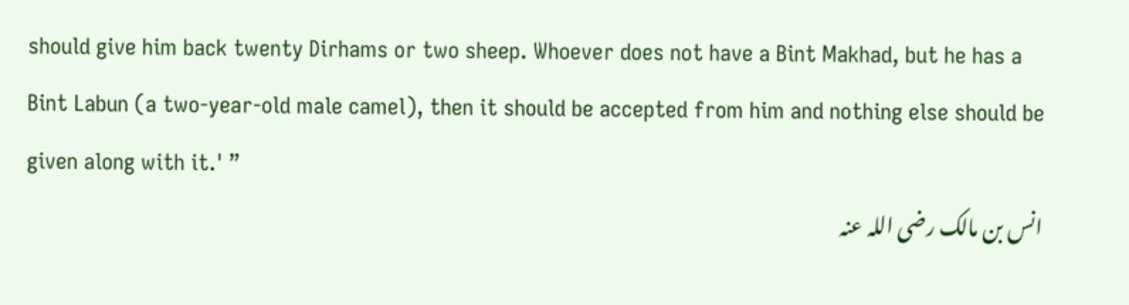should give him back twenty Dirhams or two sheep. Whoever does not have a Bint Makhad, but he has a Bint Labun (a two-year-old male camel), then it should be accepted from him and nothing else should be given along with it.' ”
انس بن مالک رضی اللہ عنہ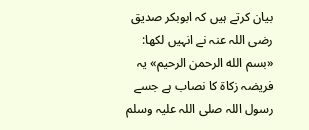بیان کرتے ہیں کہ ابوبکر صدیق رضی اللہ عنہ نے انہیں لکھا: «بسم الله الرحمن الرحيم» یہ فریضہ زکاۃ کا نصاب ہے جسے رسول اللہ صلی اللہ علیہ وسلم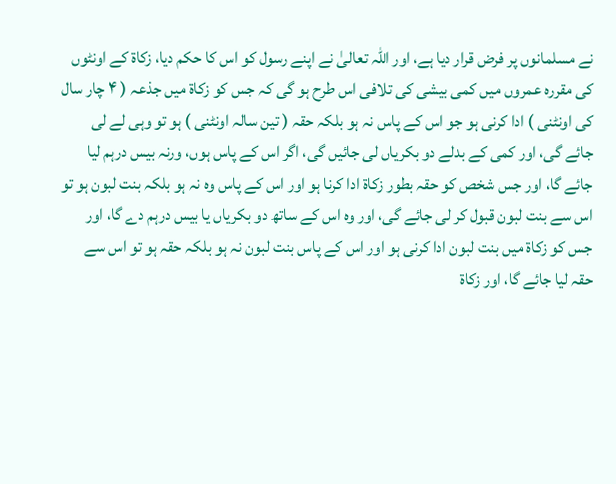نے مسلمانوں پر فرض قرار دیا ہے، اور اللہ تعالیٰ نے اپنے رسول کو اس کا حکم دیا، زکاۃ کے اونٹوں کی مقررہ عمروں میں کمی بیشی کی تلافی اس طرح ہو گی کہ جس کو زکاۃ میں جذعہ ( ۴ چار سال کی اونٹنی ) ادا کرنی ہو جو اس کے پاس نہ ہو بلکہ حقہ ( تین سالہ اونٹنی ) ہو تو وہی لے لی جائے گی، اور کمی کے بدلے دو بکریاں لی جائیں گی، اگر اس کے پاس ہوں، ورنہ بیس درہم لیا جائے گا، اور جس شخص کو حقہ بطور زکاۃ ادا کرنا ہو اور اس کے پاس وہ نہ ہو بلکہ بنت لبون ہو تو اس سے بنت لبون قبول کر لی جائے گی، اور وہ اس کے ساتھ دو بکریاں یا بیس درہم دے گا، اور جس کو زکاۃ میں بنت لبون ادا کرنی ہو اور اس کے پاس بنت لبون نہ ہو بلکہ حقہ ہو تو اس سے حقہ لیا جائے گا، اور زکاۃ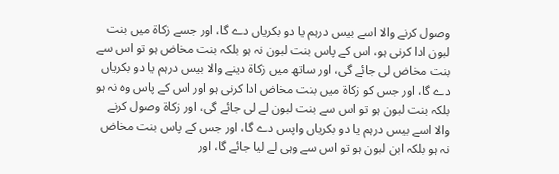وصول کرنے والا اسے بیس درہم یا دو بکریاں دے گا، اور جسے زکاۃ میں بنت لبون ادا کرنی ہو، اس کے پاس بنت لبون نہ ہو بلکہ بنت مخاض ہو تو اس سے بنت مخاض لی جائے گی، اور ساتھ میں زکاۃ دینے والا بیس درہم یا دو بکریاں دے گا، اور جس کو زکاۃ میں بنت مخاض ادا کرنی ہو اور اس کے پاس وہ نہ ہو بلکہ بنت لبون ہو تو اس سے بنت لبون لے لی جائے گی، اور زکاۃ وصول کرنے والا اسے بیس درہم یا دو بکریاں واپس دے گا، اور جس کے پاس بنت مخاض نہ ہو بلکہ ابن لبون ہو تو اس سے وہی لے لیا جائے گا، اور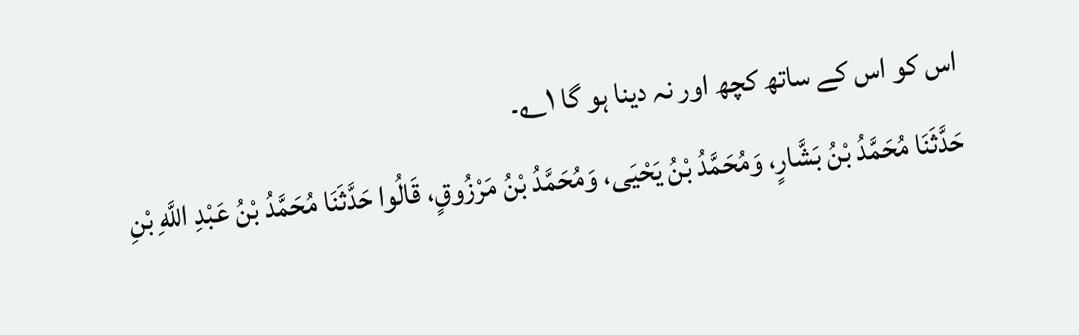اس کو اس کے ساتھ کچھ اور نہ دینا ہو گا ۱؎۔
حَدَّثَنَا مُحَمَّدُ بْنُ بَشَّارٍ، وَمُحَمَّدُ بْنُ يَحْيَى، وَمُحَمَّدُ بْنُ مَرْزُوقٍ، قَالُوا حَدَّثَنَا مُحَمَّدُ بْنُ عَبْدِ اللَّهِ بْنِ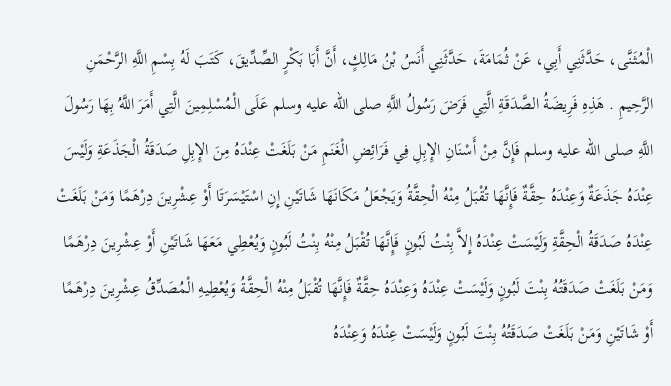الْمُثَنَّى، حَدَّثَنِي أَبِي، عَنْ ثُمَامَةَ، حَدَّثَنِي أَنَسُ بْنُ مَالِكٍ، أَنَّ أَبَا بَكْرٍ الصِّدِّيقَ، كَتَبَ لَهُ بِسْمِ اللَّهِ الرَّحْمَنِ الرَّحِيمِ . هَذِهِ فَرِيضَةُ الصَّدَقَةِ الَّتِي فَرَضَ رَسُولُ اللَّهِ صلى الله عليه وسلم عَلَى الْمُسْلِمِينَ الَّتِي أَمَرَ اللَّهُ بِهَا رَسُولَ اللَّهِ صلى الله عليه وسلم فَإِنَّ مِنْ أَسْنَانِ الإِبِلِ فِي فَرَائِضِ الْغَنَمِ مَنْ بَلَغَتْ عِنْدَهُ مِنَ الإِبِلِ صَدَقَةُ الْجَذَعَةِ وَلَيْسَ عِنْدَهُ جَذَعَةٌ وَعِنْدَهُ حِقَّةٌ فَإِنَّهَا تُقْبَلُ مِنْهُ الْحِقَّةُ وَيَجْعَلُ مَكَانَهَا شَاتَيْنِ إِنِ اسْتَيْسَرَتَا أَوْ عِشْرِينَ دِرْهَمًا وَمَنْ بَلَغَتْ عِنْدَهُ صَدَقَةُ الْحِقَّةِ وَلَيْسَتْ عِنْدَهُ إِلاَّ بِنْتُ لَبُونٍ فَإِنَّهَا تُقْبَلُ مِنْهُ بِنْتُ لَبُونٍ وَيُعْطِي مَعَهَا شَاتَيْنِ أَوْ عِشْرِينَ دِرْهَمًا وَمَنْ بَلَغَتْ صَدَقَتُهُ بِنْتَ لَبُونٍ وَلَيْسَتْ عِنْدَهُ وَعِنْدَهُ حِقَّةٌ فَإِنَّهَا تُقْبَلُ مِنْهُ الْحِقَّةُ وَيُعْطِيهِ الْمُصَدِّقُ عِشْرِينَ دِرْهَمًا أَوْ شَاتَيْنِ وَمَنْ بَلَغَتْ صَدَقَتُهُ بِنْتَ لَبُونٍ وَلَيْسَتْ عِنْدَهُ وَعِنْدَهُ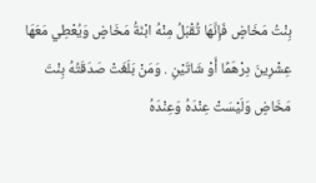بِنْتُ مَخَاضٍ فَإِنَّهَا تُقْبَلُ مِنْهُ ابْنَةُ مَخَاضٍ وَيُعْطِي مَعَهَا عِشْرِينَ دِرْهَمًا أَوْ شَاتَيْنِ . وَمَنْ بَلَغَتْ صَدَقَتُهُ بِنْتَ مَخَاضٍ وَلَيْسَتْ عِنْدَهُ وَعِنْدَهُ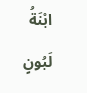ابْنَةُ لَبُونٍ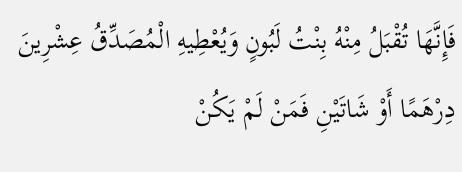فَإِنَّهَا تُقْبَلُ مِنْهُ بِنْتُ لَبُونٍ وَيُعْطِيهِ الْمُصَدِّقُ عِشْرِينَ دِرْهَمًا أَوْ شَاتَيْنِ فَمَنْ لَمْ يَكُنْ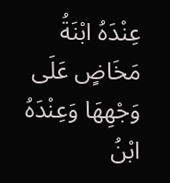عِنْدَهُ ابْنَةُ مَخَاضٍ عَلَى وَجْهِهَا وَعِنْدَهُ ابْنُ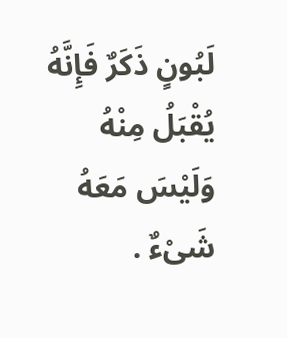لَبُونٍ ذَكَرٌ فَإِنَّهُ يُقْبَلُ مِنْهُ وَلَيْسَ مَعَهُ شَىْءٌ .